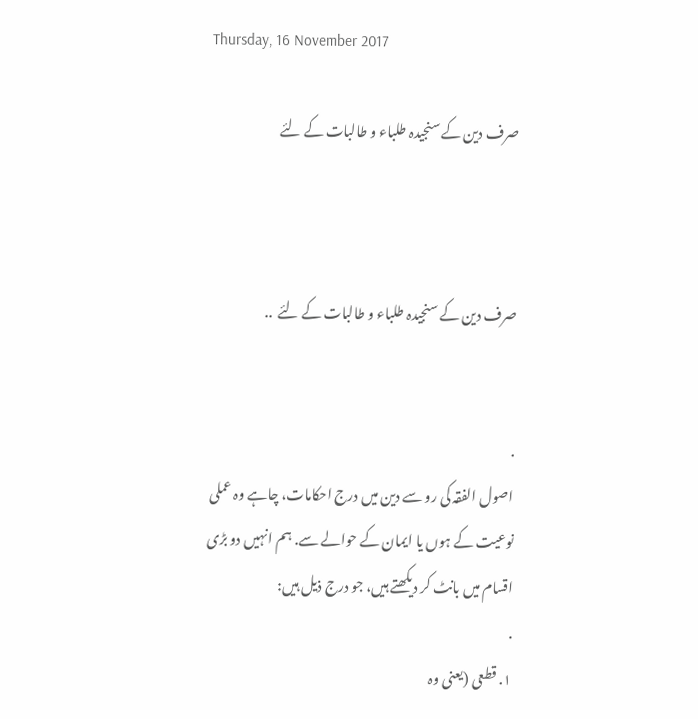Thursday, 16 November 2017

صرف دین کے سنجیدہ طلباء و طالبات کے لئے



صرف دین کے سنجیدہ طلباء و طالبات کے لئے  ..


.
اصول الفقہ کی رو سے دین میں درج احکامات، چاہے وہ عملی نوعیت کے ہوں یا ایمان کے حوالے سے. ہم انہیں دو بڑی اقسام میں بانٹ کر دیکھتے ہیں، جو درج ذیل ہیں:
.
١. قطعی (یعنی وہ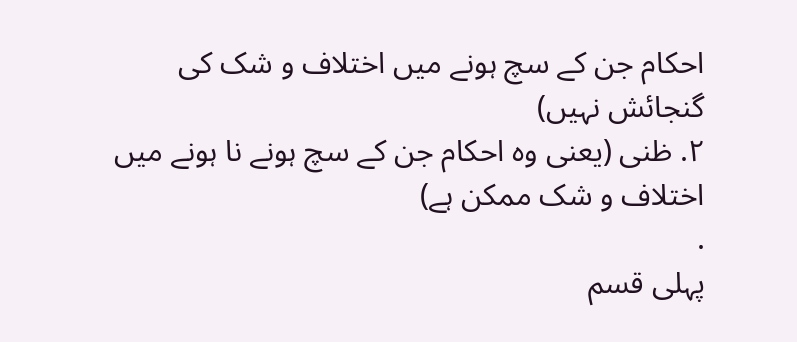احکام جن کے سچ ہونے میں اختلاف و شک کی گنجائش نہیں)
٢. ظنی (یعنی وہ احکام جن کے سچ ہونے نا ہونے میں اختلاف و شک ممکن ہے)
.
پہلی قسم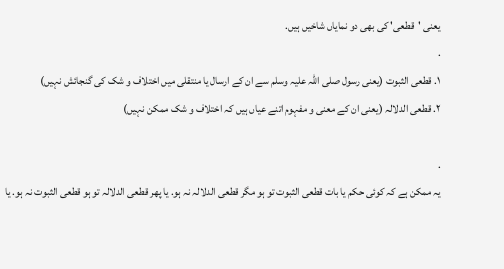یعنی 'قطعی' کی بھی دو نمایاں شاخیں ہیں.
.
١. قطعی الثبوت (یعنی رسول صلی اللہ علیہ وسلم سے ان کے ارسال یا منتقلی میں اختلاف و شک کی گنجائش نہیں)
٢. قطعی الدلالہ (یعنی ان کے معنی و مفہوم اتنے عیاں ہیں کہ اختلاف و شک ممکن نہیں)

.
یہ ممکن ہے کہ کوئی حکم یا بات قطعی الثبوت تو ہو مگر قطعی الدلالہ نہ ہو. یا پھر قطعی الدلالہ تو ہو قطعی الثبوت نہ ہو. یا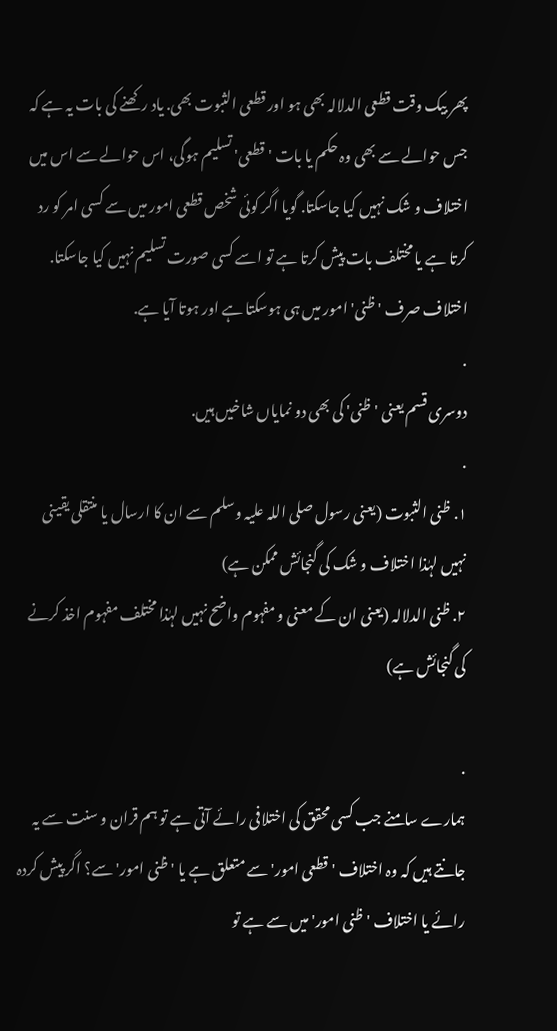پھر بیک وقت قطعی الدلالہ بھی ہو اور قطعی الثبوت بھی. یاد رکھنے کی بات یہ ہے کہ جس حوالے سے بھی وہ حکم یا بات 'قطعی' تسلیم ہوگی، اس حوالے سے اس میں اختلاف و شک نہیں کیا جاسکتا. گویا اگر کوئی شخص قطعی امور میں سے کسی امر کو رد کرتا ہے یا مختلف بات پیش کرتا ہے تو اسے کسی صورت تسلیم نہیں کیا جاسکتا. اختلاف صرف 'ظنی' امور میں ہی ہوسکتا ہے اور ہوتا آیا ہے.
.
دوسری قسم یعنی 'ظنی' کی بھی دو نمایاں شاخیں ہیں.
.
١. ظنی الثبوت (یعنی رسول صلی اللہ علیہ وسلم سے ان کا ارسال یا منتقلی یقینی نہیں لہٰذا اختلاف و شک کی گنجائش ممکن ہے)
٢. ظنی الدلالہ (یعنی ان کے معنی و مفہوم واضح نہیں لہٰذا مختلف مفہوم اخذ کرنے کی گنجائش ہے)

.
ہمارے سامنے جب کسی محقق کی اختلافی رائے آتی ہے تو ہم قران و سنت سے یہ جانتے ہیں کہ وہ اختلاف 'قطعی امور' سے متعلق ہے یا 'ظنی امور' سے؟ اگر پیش کردہ رائے یا اختلاف 'ظنی امور' میں سے ہے تو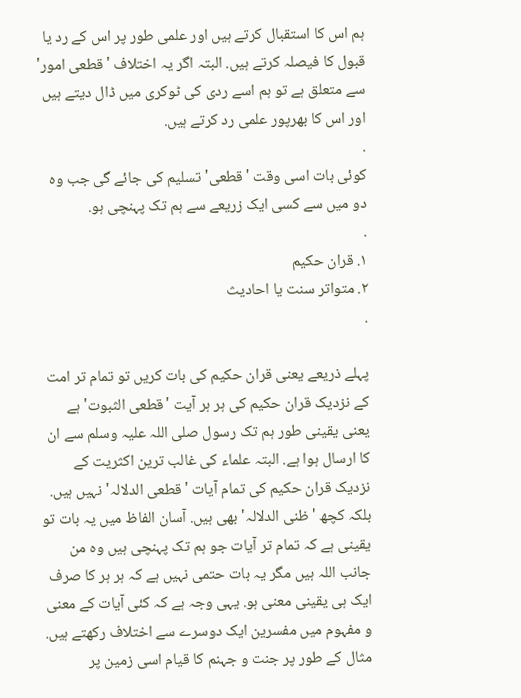ہم اس کا استقبال کرتے ہیں اور علمی طور پر اس کے رد یا قبول کا فیصلہ کرتے ہیں. البتہ اگر یہ اختلاف 'قطعی امور' سے متعلق ہے تو ہم اسے ردی کی ٹوکری میں ڈال دیتے ہیں اور اس کا بھرپور علمی رد کرتے ہیں.
.
کوئی بات اسی وقت 'قطعی' تسلیم کی جائے گی جب وہ دو میں سے کسی ایک زریعے سے ہم تک پہنچی ہو.
.
١. قران حکیم
٢. متواتر سنت یا احادیث
.

پہلے ذریعے یعنی قران حکیم کی بات کریں تو تمام تر امت کے نزدیک قران حکیم کی ہر ہر آیت 'قطعی الثبوت' ہے یعنی یقینی طور ہم تک رسول صلی اللہ علیہ وسلم سے ان کا ارسال ہوا ہے. البتہ علماء کی غالب ترین اکثریت کے نزدیک قران حکیم کی تمام آیات 'قطعی الدلالہ' نہیں ہیں. بلکہ کچھ 'ظنی الدلالہ' بھی ہیں. آسان الفاظ میں یہ بات تو یقینی ہے کہ تمام تر آیات جو ہم تک پہنچی ہیں وہ من جانب اللہ ہیں مگر یہ بات حتمی نہیں ہے کہ ہر ہر کا صرف ایک ہی یقینی معنی ہو. یہی وجہ ہے کہ کئی آیات کے معنی و مفہوم میں مفسرین ایک دوسرے سے اختلاف رکھتے ہیں. مثال کے طور پر جنت و جہنم کا قیام اسی زمین پر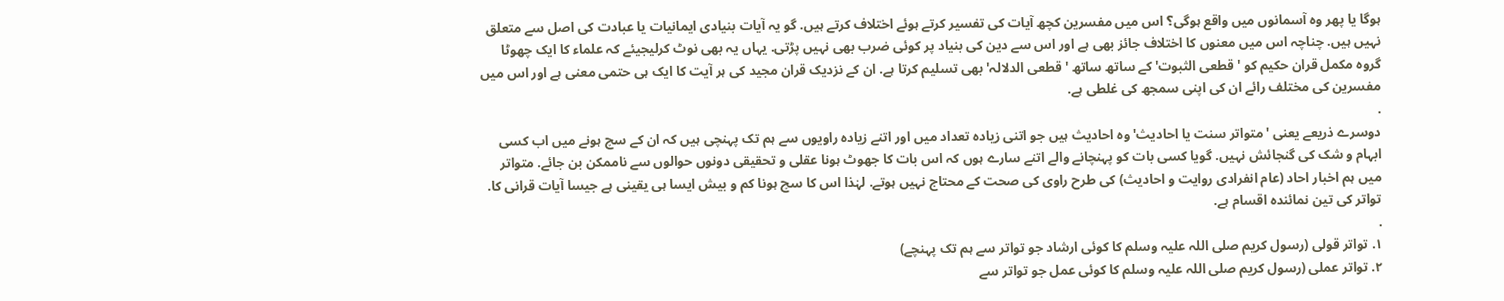ہوگا یا پھر وہ آسمانوں میں واقع ہوگی؟ اس میں مفسرین کچھ آیات کی تفسیر کرتے ہوئے اختلاف کرتے ہیں. گو یہ آیات بنیادی ایمانیات یا عبادت کی اصل سے متعلق نہیں ہیں. چناچہ اس میں معنوں کا اختلاف جائز بھی ہے اور اس سے دین کی بنیاد پر کوئی ضرب بھی نہیں پڑتی. یہاں یہ بھی نوٹ کرلیجیئے کہ علماء کا ایک چھوٹا گروہ مکمل قران حکیم کو 'قطعی الثبوت' کے ساتھ ساتھ 'قطعی الدلالہ' بھی تسلیم کرتا ہے. ان کے نزدیک قران مجید کی ہر آیت کا ایک ہی حتمی معنی ہے اور اس میں مفسرین کی مختلف رائے ان کی اپنی سمجھ کی غلطی ہے.
.
دوسرے ذریعے یعنی 'متواتر سنت یا احادیث' وہ احادیث ہیں جو اتنی زیادہ تعداد میں اور اتنے زیادہ راویوں سے ہم تک پہنچی ہیں کہ ان کے سچ ہونے میں اب کسی ابہام و شک کی گنجائش نہیں. گویا کسی بات کو پہنچانے والے اتنے سارے ہوں کہ اس بات کا جھوٹ ہونا عقلی و تحقیقی دونوں حوالوں سے ناممکن بن جائے. متواتر میں ہم اخبار احاد (عام انفرادی روایت و احادیث) کی طرح راوی کی صحت کے محتاج نہیں ہوتے. لہٰذا اس کا سچ ہونا کم و بیش ایسا ہی یقینی ہے جیسا آیات قرانی کا. تواتر کی تین نمائندہ اقسام ہے.
.
١. تواتر قولی (رسول کریم صلی اللہ علیہ وسلم کا کوئی ارشاد جو تواتر سے ہم تک پہنچے)
٢. تواتر عملی (رسول کریم صلی اللہ علیہ وسلم کا کوئی عمل جو تواتر سے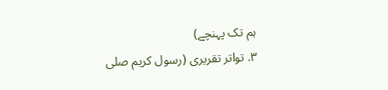ہم تک پہنچے)
٣. تواتر تقریری (رسول کریم صلی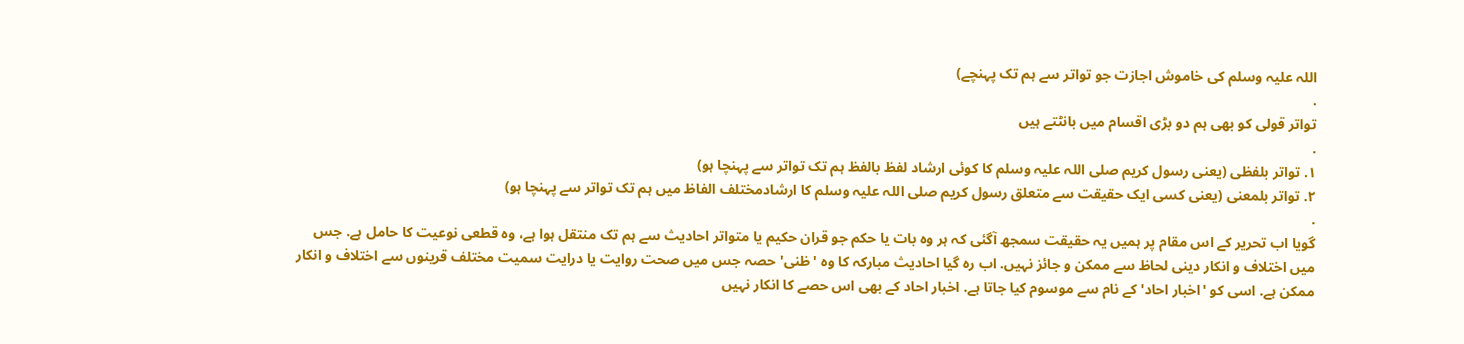اللہ علیہ وسلم کی خاموش اجازت جو تواتر سے ہم تک پہنچے)
.
تواتر قولی کو بھی ہم دو بڑی اقسام میں بانٹتے ہیں
.
١. تواتر بلفظی (یعنی رسول کریم صلی اللہ علیہ وسلم کا کوئی ارشاد لفظ بالفظ ہم تک تواتر سے پہنچا ہو)
٢. تواتر بلمعنی (یعنی کسی ایک حقیقت سے متعلق رسول کریم صلی اللہ علیہ وسلم کا ارشادمختلف الفاظ میں ہم تک تواتر سے پہنچا ہو)
.
گویا اب تحریر کے اس مقام پر ہمیں یہ حقیقت سمجھ آگئی کہ ہر وہ بات یا حکم جو قران حکیم یا متواتر احادیث سے ہم تک منتقل ہوا ہے، وہ قطعی نوعیت کا حامل ہے. جس میں اختلاف و انکار دینی لحاظ سے ممکن و جائز نہیں. اب رہ گیا احادیث مبارکہ کا وہ 'ظنی' حصہ جس میں صحت روایت یا درایت سمیت مختلف قرینوں سے اختلاف و انکار ممکن ہے. اسی کو 'اخبار احاد' کے نام سے موسوم کیا جاتا ہے. اخبار احاد کے بھی اس حصے کا انکار نہیں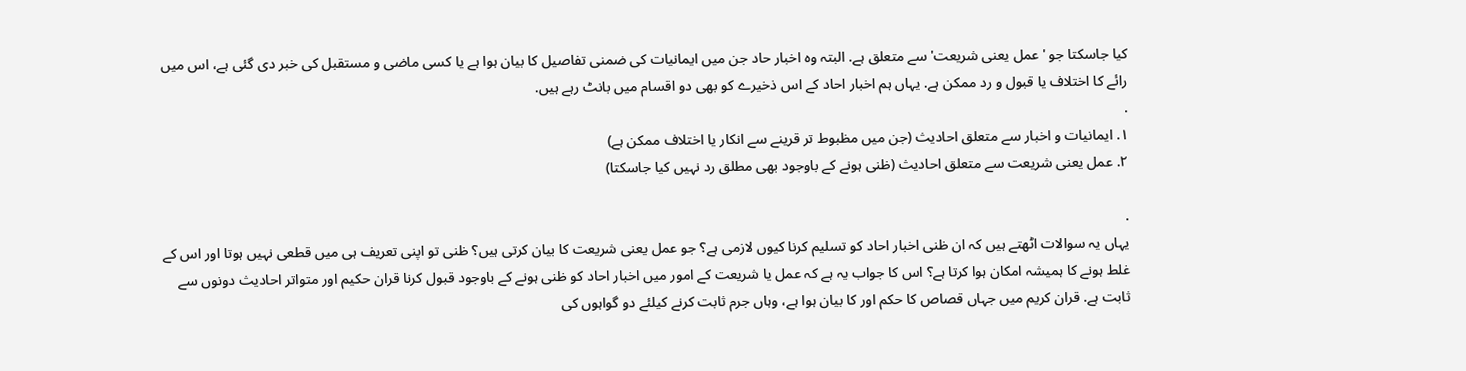کیا جاسکتا جو 'عمل یعنی شریعت' سے متعلق ہے. البتہ وہ اخبار حاد جن میں ایمانیات کی ضمنی تفاصیل کا بیان ہوا ہے یا کسی ماضی و مستقبل کی خبر دی گئی ہے، اس میں رائے کا اختلاف یا قبول و رد ممکن ہے. یہاں ہم اخبار احاد کے اس ذخیرے کو بھی دو اقسام میں بانٹ رہے ہیں.
.
١. ایمانیات و اخبار سے متعلق احادیث (جن میں مظبوط تر قرینے سے انکار یا اختلاف ممکن ہے)
٢. عمل یعنی شریعت سے متعلق احادیث (ظنی ہونے کے باوجود بھی مطلق رد نہیں کیا جاسکتا)

.
یہاں یہ سوالات اٹھتے ہیں کہ ان ظنی اخبار احاد کو تسلیم کرنا کیوں لازمی ہے؟ جو عمل یعنی شریعت کا بیان کرتی ہیں؟ ظنی تو اپنی تعریف ہی میں قطعی نہیں ہوتا اور اس کے غلط ہونے کا ہمیشہ امکان ہوا کرتا ہے؟ اس کا جواب یہ ہے کہ عمل یا شریعت کے امور میں اخبار احاد کو ظنی ہونے کے باوجود قبول کرنا قران حکیم اور متواتر احادیث دونوں سے ثابت ہے. قران کریم میں جہاں قصاص کا حکم اور کا بیان ہوا ہے، وہاں جرم ثابت کرنے کیلئے دو گواہوں کی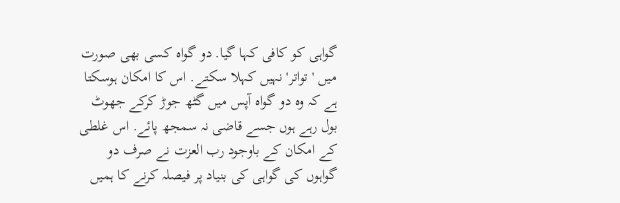گواہی کو کافی کہا گیا. دو گواہ کسی بھی صورت میں 'تواتر' نہیں کہلا سکتے. اس کا امکان ہوسکتا ہے کہ وہ دو گواہ آپس میں گٹھ جوڑ کرکے جھوٹ بول رہے ہوں جسے قاضی نہ سمجھ پائے. اس غلطی کے امکان کے باوجود رب العزت نے صرف دو گواہوں کی گواہی کی بنیاد پر فیصلہ کرنے کا ہمیں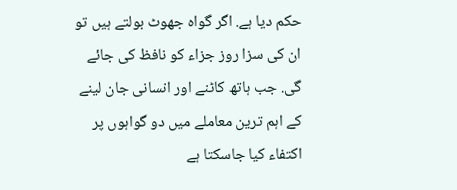حکم دیا ہے. اگر گواہ جھوٹ بولتے ہیں تو ان کی سزا روز جزاء کو نافظ کی جائے گی. جب ہاتھ کاٹنے اور انسانی جان لینے کے اہم ترین معاملے میں دو گواہوں پر اکتفاء کیا جاسکتا ہے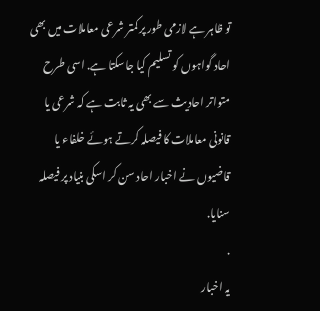تو ظاہر ہے لازمی طور پر کمتر شرعی معاملات میں بھی احاد گواہوں کو تسلیم کیا جاسکتا ہے. اسی طرح متواتر احادیث سے بھی یہ ثابت ہے کہ شرعی یا قانونی معاملات کا فیصلہ کرتے ہوئے خلفاء یا قاضیوں نے اخبار احاد سن کر اسکی بنیاد پر فیصلہ سنایا.
.
یہ اخبار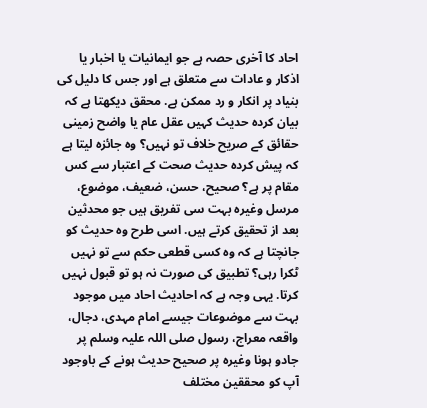احاد کا آخری حصہ ہے جو ایمانیات یا اخبار یا اذکار و عادات سے متعلق ہے اور جس کا دلیل کی بنیاد پر انکار و رد ممکن ہے. محقق دیکھتا ہے کہ بیان کردہ حدیث کہیں عقل عام یا واضح زمینی حقائق کے صریح خلاف تو نہیں؟ وہ جائزہ لیتا ہے کہ پیش کردہ حدیث صحت کے اعتبار سے کس مقام پر ہے؟ صحیح، حسن، ضعیف، موضوع، مرسل وغیرہ بہت سی تفریق ہیں جو محدثین بعد از تحقیق کرتے ہیں. اسی طرح وہ حدیث کو جانچتا ہے کہ وہ کسی قطعی حکم سے تو نہیں ٹکرا رہی؟ تطبیق کی صورت نہ ہو تو قبول نہیں کرتا. یہی وجہ ہے کہ احادیث احاد میں موجود بہت سے موضوعات جیسے امام مہدی، دجال، واقعہ معراج، رسول صلی اللہ علیہ وسلم پر جادو ہونا وغیرہ پر صحیح حدیث ہونے کے باوجود آپ کو محققین مختلف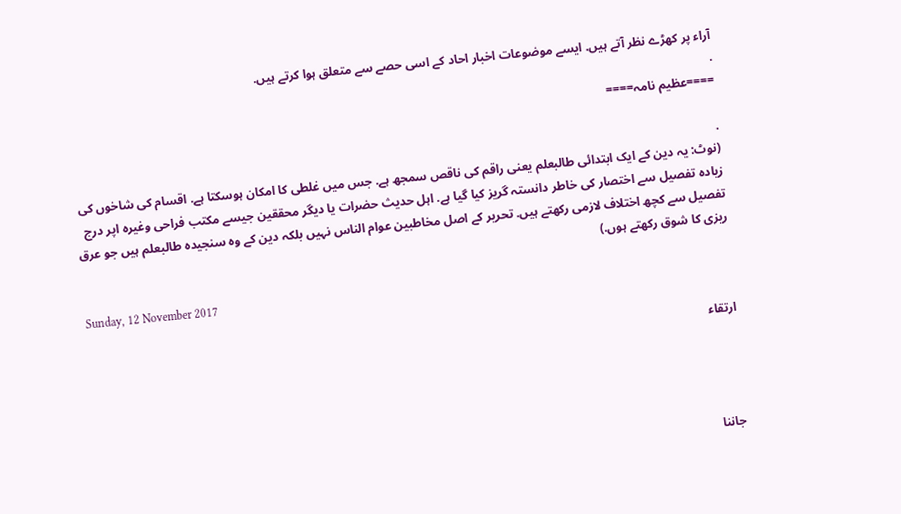آراء پر کھڑے نظر آتے ہیں. ایسے موضوعات اخبار احاد کے اسی حصے سے متعلق ہوا کرتے ہیں.
.
====عظیم نامہ====

.
(نوٹ: یہ دین کے ایک ابتدائی طالبعلم یعنی راقم کی ناقص سمجھ ہے. جس میں غلطی کا امکان ہوسکتا ہے. اقسام کی شاخوں کی زیادہ تفصیل سے اختصار کی خاطر دانستہ گریز کیا گیا ہے. اہل حدیث حضرات یا دیگر محققین جیسے مکتب فراحی وغیرہ اپر درج تفصیل سے کچھ اختلاف لازمی رکھتے ہیں. تحریر کے اصل مخاطبین عوام الناس نہیں بلکہ دین کے وہ سنجیدہ طالبعلم ہیں جو عرق ریزی کا شوق رکھتے ہوں.)

Sunday, 12 November 2017

ارتقاء




جاننا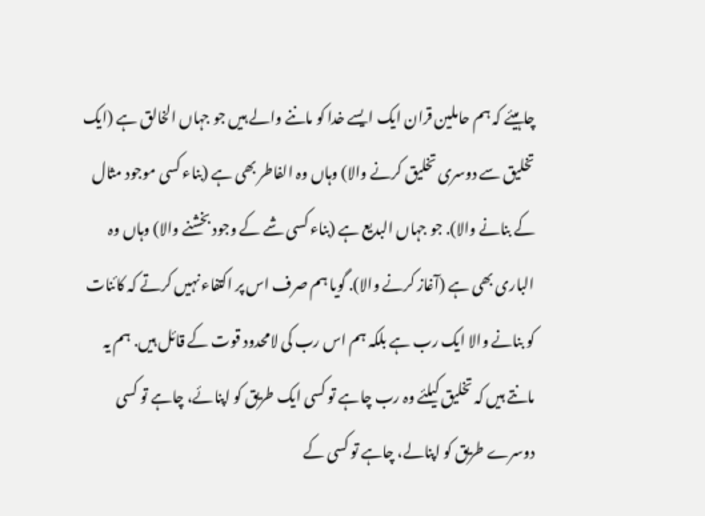چاہیئے کہ ہم حاملین قران ایک ایسے خدا کو ماننے والے ہیں جو جہاں الخالق ہے (ایک تخلیق سے دوسری تخلیق کرنے والا) وہاں وہ الفاطر بھی ہے (بناء کسی موجود مثال کے بنانے والا). جو جہاں البدیع ہے (بناء کسی شے کے وجود بخشنے والا) وہاں وہ الباری بھی ہے (آغاز کرنے والا). گویا ہم صرف اس پر اکتفاء نہیں کرتے کہ کائنات کو بنانے والا ایک رب ہے بلکہ ہم اس رب کی لامحدود قوت کے قائل ہیں. ہم یہ مانتے ہیں کہ تخلیق کیلئے وہ رب چاہے تو کسی ایک طریق کو اپنائے، چاہے تو کسی دوسرے طریق کو اپنالے، چاہے تو کسی کے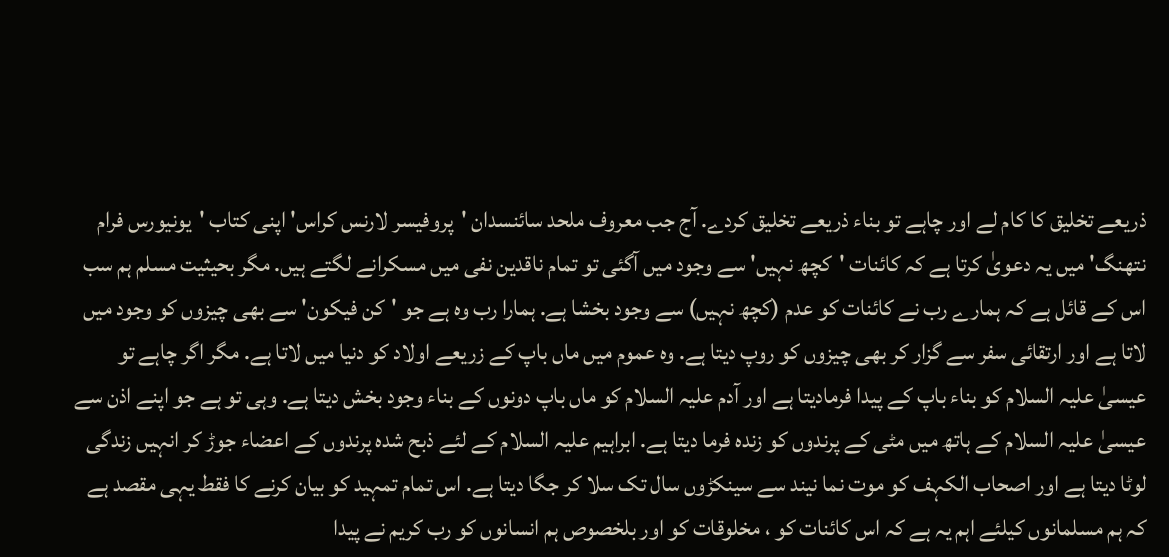ذریعے تخلیق کا کام لے اور چاہے تو بناء ذریعے تخلیق کردے. آج جب معروف ملحد سائنسدان 'پروفیسر لارنس کراس' اپنی کتاب 'یونیورس فرام نتھنگ' میں یہ دعویٰ کرتا ہے کہ کائنات 'کچھ نہیں' سے وجود میں آگئی تو تمام ناقدین نفی میں مسکرانے لگتے ہیں. مگر بحیثیت مسلم ہم سب اس کے قائل ہے کہ ہمارے رب نے کائنات کو عدم (کچھ نہیں) سے وجود بخشا ہے. ہمارا رب وہ ہے جو 'کن فیکون' سے بھی چیزوں کو وجود میں لاتا ہے اور ارتقائی سفر سے گزار کر بھی چیزوں کو روپ دیتا ہے. وہ عموم میں ماں باپ کے زریعے اولاد کو دنیا میں لاتا ہے. مگر اگر چاہے تو عیسیٰ علیہ السلام کو بناء باپ کے پیدا فرمادیتا ہے اور آدم علیہ السلام کو ماں باپ دونوں کے بناء وجود بخش دیتا ہے. وہی تو ہے جو اپنے اذن سے عیسیٰ علیہ السلام کے ہاتھ میں مٹی کے پرندوں کو زندہ فرما دیتا ہے. ابراہیم علیہ السلام کے لئے ذبح شدہ پرندوں کے اعضاء جوڑ کر انہیں زندگی لوٹا دیتا ہے اور اصحاب الکہف کو موت نما نیند سے سینکڑوں سال تک سلا کر جگا دیتا ہے. اس تمام تمہید کو بیان کرنے کا فقط یہی مقصد ہے کہ ہم مسلمانوں کیلئے اہم یہ ہے کہ اس کائنات کو ، مخلوقات کو اور بلخصوص ہم انسانوں کو رب کریم نے پیدا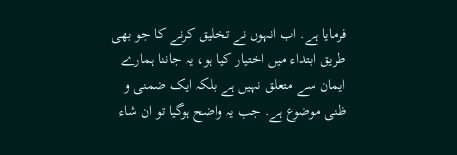فرمایا ہے. اب انہوں نے تخلیق کرنے کا جو بھی طریق ابتداء میں اختیار کیا ہو، یہ جاننا ہمارے ایمان سے متعلق نہیں ہے بلکہ ایک ضمنی و ظنی موضوع ہے. جب یہ واضح ہوگیا تو ان شاء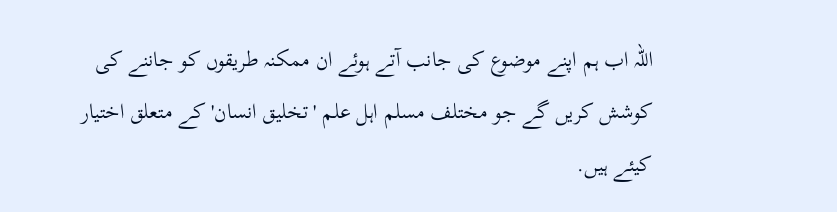اللہ اب ہم اپنے موضوع کی جانب آتے ہوئے ان ممکنہ طریقوں کو جاننے کی کوشش کریں گے جو مختلف مسلم اہل علم 'تخلیق انسان' کے متعلق اختیار کیئے ہیں.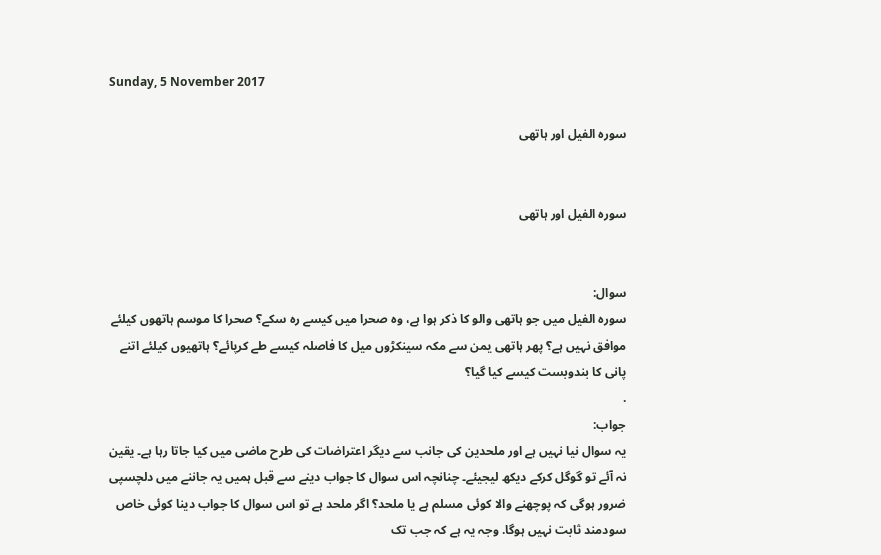Sunday, 5 November 2017

سورہ الفیل اور ہاتھی


سورہ الفیل اور ہاتھی


سوال:
سورہ الفیل میں جو ہاتھی والو کا ذکر ہوا ہے، وہ صحرا میں کیسے رہ سکے؟ صحرا کا موسم ہاتھوں کیلئے موافق نہیں ہے؟ پھر ہاتھی یمن سے مکہ سینکڑوں میل کا فاصلہ کیسے طے کرپائے؟ ہاتھیوں کیلئے اتنے پانی کا بندوبست کیسے کیا گیا؟
.
جواب:
یہ سوال نیا نہیں ہے اور ملحدین کی جانب سے دیگر اعتراضات کی طرح ماضی میں کیا جاتا رہا ہے۔ یقین نہ آئے تو گوگل کرکے دیکھ لیجیئے۔ چنانچہ اس سوال کا جواب دینے سے قبل ہمیں یہ جاننے میں دلچسپی ضرور ہوگی کہ پوچھنے والا کوئی مسلم ہے یا ملحد؟ اگر ملحد ہے تو اس سوال کا جواب دینا کوئی خاص سودمند ثابت نہیں ہوگا. وجہ یہ ہے کہ جب تک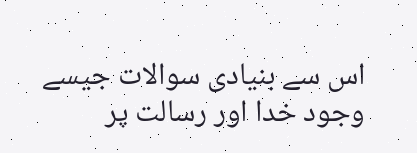اس سے بنیادی سوالات جیسے وجود خدا اور رسالت پر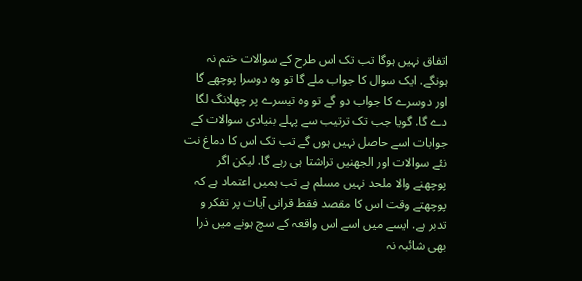اتفاق نہیں ہوگا تب تک اس طرح کے سوالات ختم نہ ہونگے. ایک سوال کا جواب ملے گا تو وہ دوسرا پوچھے گا اور دوسرے کا جواب دو گے تو وہ تیسرے پر چھلانگ لگا دے گا. گویا جب تک ترتیب سے پہلے بنیادی سوالات کے جوابات اسے حاصل نہیں ہوں گے تب تک اس کا دماغ نت نئے سوالات اور الجھنیں تراشتا ہی رہے گا. لیکن اگر پوچھنے والا ملحد نہیں مسلم ہے تب ہمیں اعتماد ہے کہ پوچھتے وقت اس کا مقصد فقط قرانی آیات پر تفکر و تدبر ہے. ایسے میں اسے اس واقعہ کے سچ ہونے میں ذرا بھی شائبہ نہ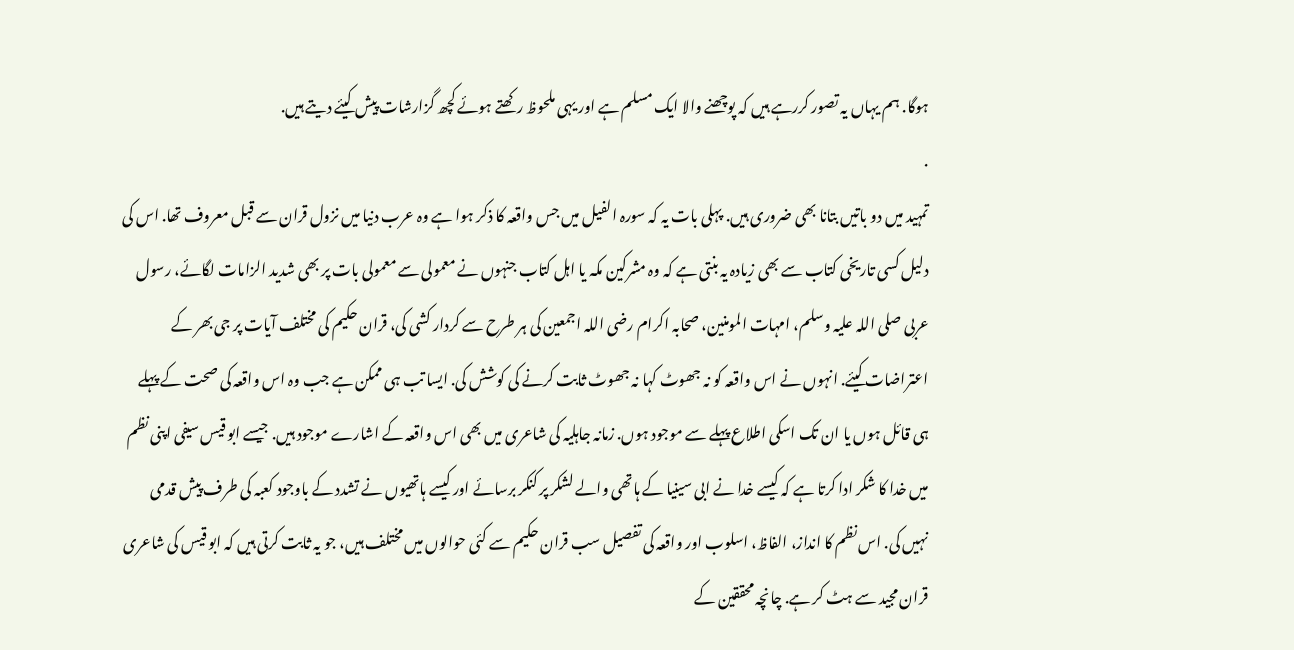ہوگا. ہم یہاں یہ تصور کررہے ہیں کہ پوچھنے والا ایک مسلم ہے اور یہی ملحوظ رکھتے ہوئے کچھ گزارشات پیش کیئے دیتے ہیں.
.
تمہید میں دو باتیں بتانا بھی ضروری ہیں. پہلی بات یہ کہ سورہ الفیل میں جس واقعہ کا ذکر ہوا ہے وہ عرب دنیا میں نزول قران سے قبل معروف تھا. اس کی دلیل کسی تاریخی کتاب سے بھی زیادہ یہ بنتی ہے کہ وہ مشرکین مکہ یا اہل کتاب جنہوں نے معمولی سے معمولی بات پر بھی شدید الزامات لگائے، رسول عربی صلی اللہ علیہ وسلم، امہات المومنین، صحابہ اکرام رضی اللہ اجمعین کی ہر طرح سے کردار کشی کی، قران حکیم کی مختلف آیات پر جی بھر کے اعتراضات کیئے. انہوں نے اس واقعہ کو نہ جھوٹ کہا نہ جھوٹ ثابت کرنے کی کوشش کی. ایسا تب ہی ممکن ہے جب وہ اس واقعہ کی صحت کے پہلے ہی قائل ہوں یا ان تک اسکی اطلاع پہلے سے موجود ہوں. زمانہ جاہلیہ کی شاعری میں بھی اس واقعہ کے اشارے موجود ہیں. جیسے ابو قیس سیفی اپنی نظم میں خدا کا شکر ادا کرتا ہے کہ کیسے خدا نے ابی سینیا کے ہاتھی والے لشکر پر کنکر برسائے اور کیسے ہاتھیوں نے تشدد کے باوجود کعبہ کی طرف پیش قدمی نہیں کی. اس نظم کا انداز، الفاظ، اسلوب اور واقعہ کی تفصیل سب قران حکیم سے کئی حوالوں میں مختلف ہیں، جو یہ ثابت کرتی ہیں کہ ابو قیس کی شاعری قران مجید سے ہٹ کر ہے. چانچہ محققین کے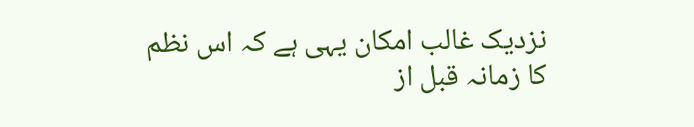نزدیک غالب امکان یہی ہے کہ اس نظم کا زمانہ قبل از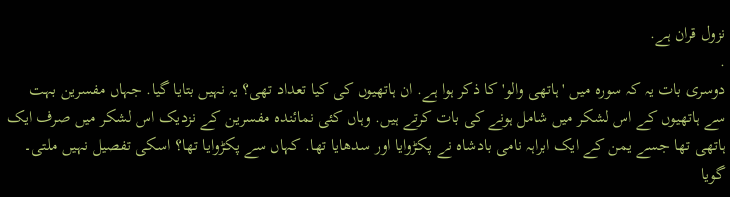نزول قران ہے.
.
دوسری بات یہ کہ سورہ میں 'ہاتھی والو' کا ذکر ہوا ہے. ان ہاتھیوں کی کیا تعداد تھی؟ یہ نہیں بتایا گیا. جہاں مفسرین بہت سے ہاتھیوں کے اس لشکر میں شامل ہونے کی بات کرتے ہیں. وہاں کئی نمائندہ مفسرین کے نزدیک اس لشکر میں صرف ایک ہاتھی تھا جسے یمن کے ایک ابراہہ نامی بادشاہ نے پکڑوایا اور سدھایا تھا. کہاں سے پکڑوایا تھا؟ اسکی تفصیل نہیں ملتی۔ گویا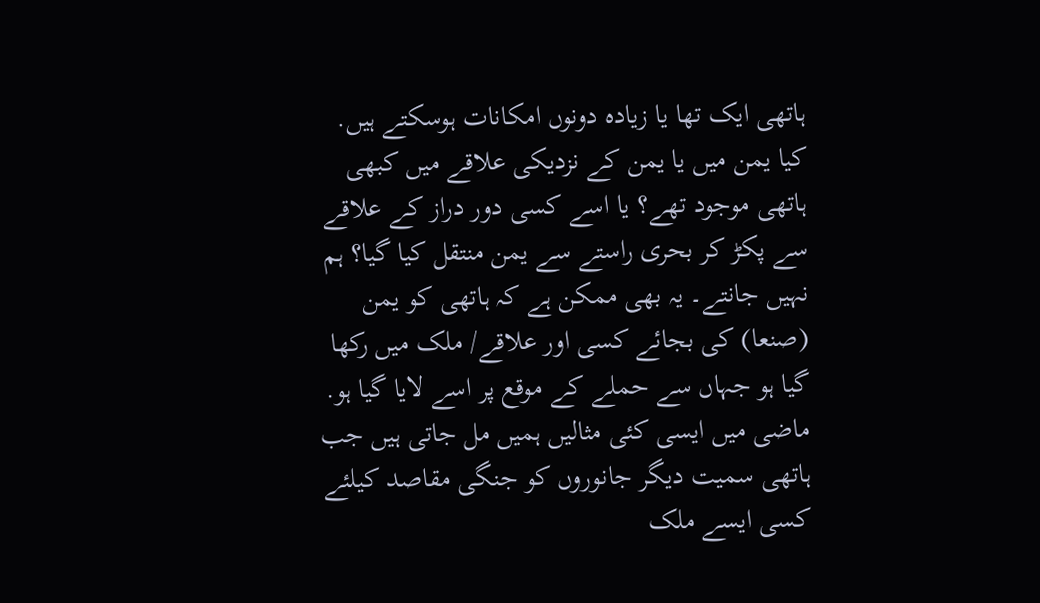ہاتھی ایک تھا یا زیادہ دونوں امکانات ہوسکتے ہیں. کیا یمن میں یا یمن کے نزدیکی علاقے میں کبھی ہاتھی موجود تھے؟ یا اسے کسی دور دراز کے علاقے سے پکڑ کر بحری راستے سے یمن منتقل کیا گیا؟ ہم نہیں جانتے۔ یہ بھی ممکن ہے کہ ہاتھی کو یمن (صنعا) کی بجائے کسی اور علاقے/ ملک میں رکھا گیا ہو جہاں سے حملے کے موقع پر اسے لایا گیا ہو. ماضی میں ایسی کئی مثالیں ہمیں مل جاتی ہیں جب ہاتھی سمیت دیگر جانوروں کو جنگی مقاصد کیلئے کسی ایسے ملک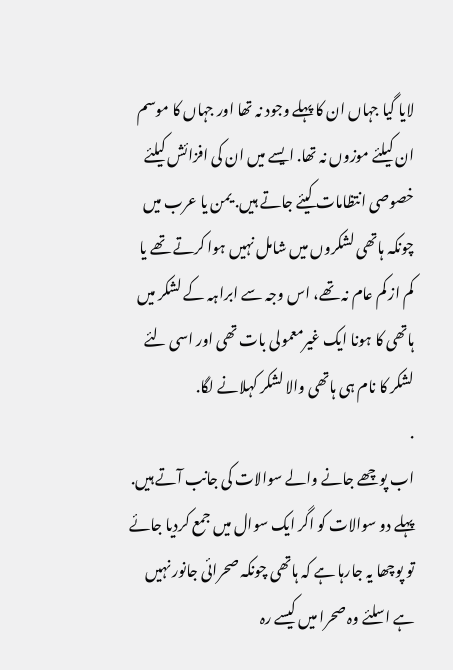لایا گیا جہاں ان کا پہلے وجود نہ تھا اور جہاں کا موسم ان کیلئے موزوں نہ تھا. ایسے میں ان کی افزائش کیلئے خصوصی انتظامات کیئے جاتے ہیں. یمن یا عرب میں چونکہ ہاتھی لشکروں میں شامل نہیں ہوا کرتے تھے یا کم از کم عام نہ تھے، اس وجہ سے ابراہہ کے لشکر میں ہاتھی کا ہونا ایک غیرمعمولی بات تھی اور اسی لئے لشکر کا نام ہی ہاتھی والا لشکر کہلانے لگا.
.
اب پوچھے جانے والے سوالات کی جانب آتے ہیں. پہلے دو سوالات کو اگر ایک سوال میں جمع کردیا جائے تو پوچھا یہ جارہا ہے کہ ہاتھی چونکہ صحرائی جانور نہیں ہے اسلئے وہ صحرا میں کیسے رہ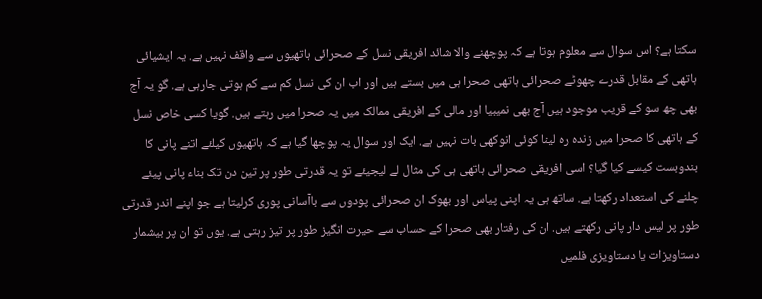سکتا ہے؟ اس سوال سے معلوم ہوتا ہے کہ پوچھنے والا شائد افریقی نسل کے صحرائی ہاتھیوں سے واقف نہیں ہے. یہ ایشیائی ہاتھی کے مقابل قدرے چھوٹے صحرائی ہاتھی صحرا ہی میں بستے ہیں اور اب ان کی نسل کم سے کم ہوتی جارہی ہے. گو یہ آج بھی چھ سو کے قریب موجود ہیں آج بھی نمیبیا اور مالی کے افریقی ممالک میں یہ صحرا میں رہتے ہیں. گویا کسی خاص نسل کے ہاتھی کا صحرا میں زندہ رہ لینا کوئی انوکھی بات نہیں ہے. ایک اور سوال یہ پوچھا گیا ہے کہ ہاتھیوں کیلئے اتنے پانی کا بندوبست کیسے کیا گیا؟ اسی افریقی صحرائی ہاتھی ہی کی مثال لے لیجیئے تو یہ قدرتی طور پر تین دن تک بناء پانی پیئے چلنے کی استعداد رکھتا ہے. ساتھ ہی یہ اپنی پیاس اور بھوک ان صحرائی پودوں سے باآسانی پوری کرلیتا ہے جو اپنے اندر قدرتی طور پر لیس دار پانی رکھتے ہیں. ان کی رفتار بھی صحرا کے حساب سے حیرت انگیز طور پر تیز رہتی ہے. یوں تو ان پر بیشمار دستاویزات یا دستاویزی فلمیں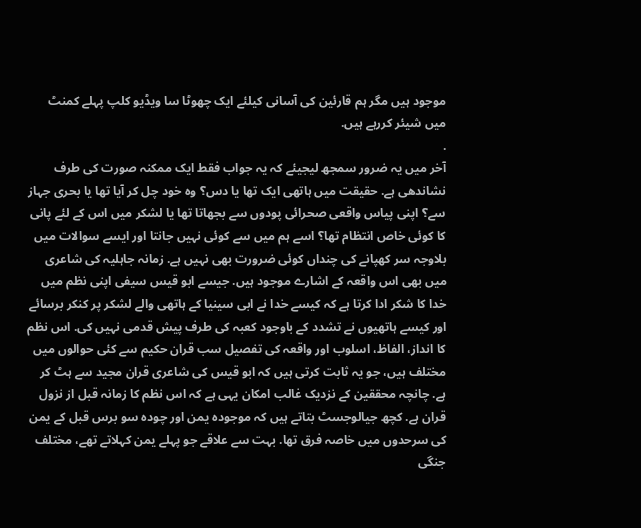موجود ہیں مگر ہم قارئین کی آسانی کیلئے ایک چھوٹا سا ویڈیو کلپ پہلے کمنٹ میں شیئر کررہے ہیں.
.
آخر میں یہ ضرور سمجھ لیجیئے کہ یہ جواب فقط ایک ممکنہ صورت کی طرف نشاندھی ہے. حقیقت میں ہاتھی ایک تھا یا دس؟ وہ خود چل کر آیا تھا یا بحری جہاز سے؟ اپنی پیاس واقعی صحرائی پودوں سے بجھاتا تھا یا لشکر میں اس کے لئے پانی کا کوئی خاص انتظام تھا؟ اسے ہم میں سے کوئی نہیں جانتا اور ایسے سوالات میں بلاوجہ سر کھپانے کی چنداں کوئی ضرورت بھی نہیں ہے. زمانہ جاہلیہ کی شاعری میں بھی اس واقعہ کے اشارے موجود ہیں. جیسے ابو قیس سیفی اپنی نظم میں خدا کا شکر ادا کرتا ہے کہ کیسے خدا نے ابی سینیا کے ہاتھی والے لشکر پر کنکر برسائے اور کیسے ہاتھیوں نے تشدد کے باوجود کعبہ کی طرف پیش قدمی نہیں کی. اس نظم کا انداز، الفاظ، اسلوب اور واقعہ کی تفصیل سب قران حکیم سے کئی حوالوں میں مختلف ہیں، جو یہ ثابت کرتی ہیں کہ ابو قیس کی شاعری قران مجید سے ہٹ کر ہے. چانچہ محققین کے نزدیک غالب امکان یہی ہے کہ اس نظم کا زمانہ قبل از نزول قران ہے. کچھ جیالوجسٹ بتاتے ہیں کہ موجودہ یمن اور چودہ سو برس قبل کے یمن کی سرحدوں میں خاصہ فرق تھا. بہت سے علاقے جو پہلے یمن کہلاتے تھے، مختلف جنگی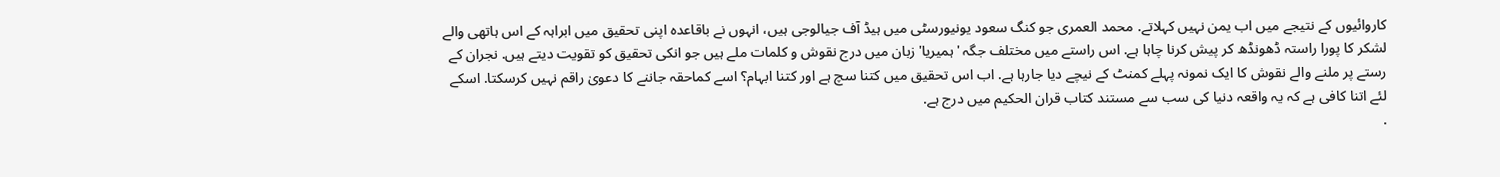کاروائیوں کے نتیجے میں اب یمن نہیں کہلاتے. محمد العمری جو کنگ سعود یونیورسٹی میں ہیڈ آف جیالوجی ہیں، انہوں نے باقاعدہ اپنی تحقیق میں ابراہہ کے اس ہاتھی والے لشکر کا پورا راستہ ڈھونڈھ کر پیش کرنا چاہا ہے. اس راستے میں مختلف جگہ 'ہمیریا' زبان میں درج نقوش و کلمات ملے ہیں جو انکی تحقیق کو تقویت دیتے ہیں. نجران کے رستے پر ملنے والے نقوش کا ایک نمونہ پہلے کمنٹ کے نیچے دیا جارہا ہے. اب اس تحقیق میں کتنا سچ ہے اور کتنا ابہام؟ اسے کماحقہ جاننے کا دعویٰ راقم نہیں کرسکتا. اسکے لئے اتنا کافی ہے کہ یہ واقعہ دنیا کی سب سے مستند کتاب قران الحکیم میں درج ہے.
.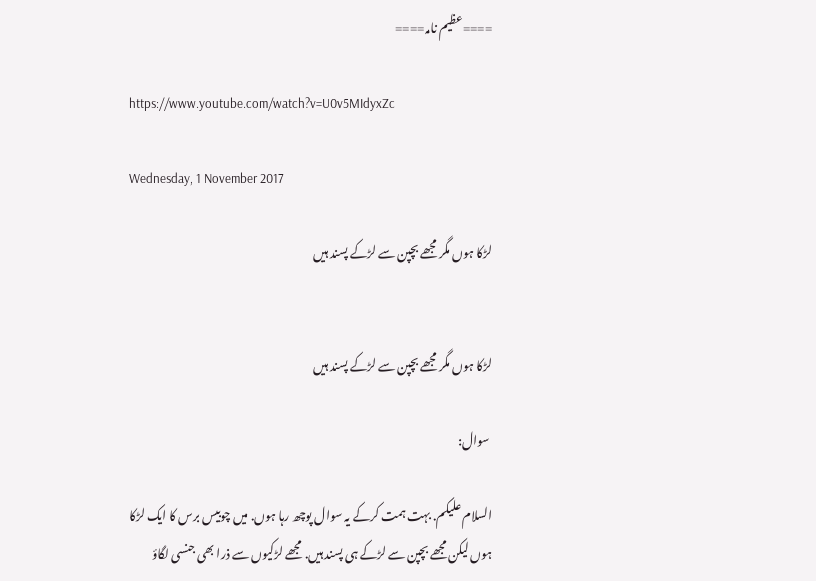====عظیم نامہ====

https://www.youtube.com/watch?v=U0v5MIdyxZc

Wednesday, 1 November 2017

لڑکا ہوں مگر مجھے بچپن سے لڑکے پسند ہیں


لڑکا ہوں مگر مجھے بچپن سے لڑکے پسند ہیں

 سوال:

السلام علیکم. بہت ہمت کرکے یہ سوال پوچھ رہا ہوں. میں چوبیس برس کا ایک لڑکا ہوں لیکن مجھے بچپن سے لڑکے ہی پسند ہیں. مجھے لڑکیوں سے ذرا بھی جنسی لگاؤ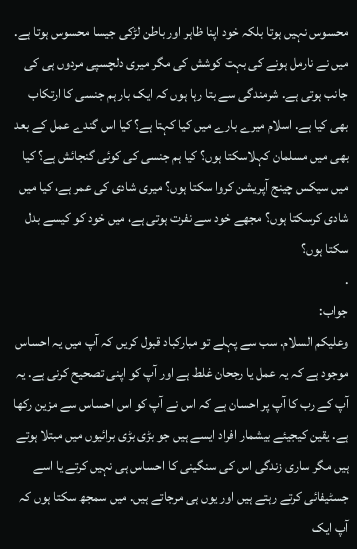محسوس نہیں ہوتا بلکہ خود اپنا ظاہر اور باطن لڑکی جیسا محسوس ہوتا ہے. میں نے نارمل ہونے کی بہت کوشش کی مگر میری دلچسپی مردوں ہی کی جانب ہوتی ہے. شرمندگی سے بتا رہا ہوں کہ ایک بار ہم جنسی کا ارتکاب بھی کیا ہے. اسلام میرے بارے میں کیا کہتا ہے؟ کیا اس گندے عمل کے بعد بھی میں مسلمان کہلاسکتا ہوں؟ کیا ہم جنسی کی کوئی گنجائش ہے؟ کیا میں سیکس چینج آپریشن کروا سکتا ہوں؟ میری شادی کی عمر ہے، کیا میں شادی کرسکتا ہوں؟ مجھے خود سے نفرت ہوتی ہے، میں خود کو کیسے بدل سکتا ہوں؟
.
جواب:
وعلیکم السلام. سب سے پہلے تو مبارکباد قبول کریں کہ آپ میں یہ احساس موجود ہے کہ یہ عمل یا رجحان غلط ہے اور آپ کو اپنی تصحیح کرنی ہے. یہ آپ کے رب کا آپ پر احسان ہے کہ اس نے آپ کو اس احساس سے مزین رکھا ہے. یقین کیجیئے بیشمار افراد ایسے ہیں جو بڑی بڑی برائیوں میں مبتلا ہوتے ہیں مگر ساری زندگی اس کی سنگینی کا احساس ہی نہیں کرتے یا اسے جسٹیفائی کرتے رہتے ہیں اور یوں ہی مرجاتے ہیں. میں سمجھ سکتا ہوں کہ آپ ایک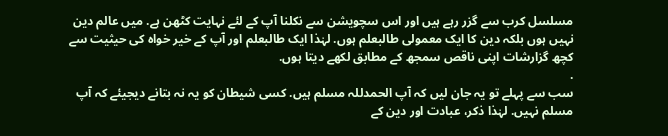مسلسل کرب سے گزر رہے ہیں اور اس سچویشن سے نکلنا آپ کے لئے نہایت کٹھن ہے. میں عالم دین نہیں ہوں بلکہ دین کا ایک معمولی طالبعلم ہوں. لہٰذا ایک طالبعلم اور آپ کے خیر خواہ کی حیثیت سے کچھ گزارشات اپنی ناقص سمجھ کے مطابق لکھے دیتا ہوں.
.
سب سے پہلے تو یہ جان لیں کہ آپ الحمدللہ مسلم ہیں. کسی شیطان کو یہ نہ بتانے دیجیئے کہ آپ مسلم نہیں. لہٰذا ذکر، عبادت اور دین کے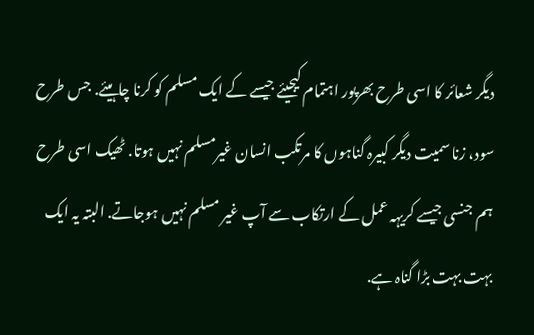دیگر شعائر کا اسی طرح بھرپور اہتمام کیجیئے جیسے کے ایک مسلم کو کرنا چاہیئے. جس طرح سود، زنا سمیت دیگر کبیرہ گناہوں کا مرتکب انسان غیرمسلم نہیں ہوتا. ٹھیک اسی طرح ہم جنسی جیسے کریہہ عمل کے ارتکاب سے آپ غیر مسلم نہیں ہوجاتے. البتہ یہ ایک بہت بہت بڑا گناہ ہے.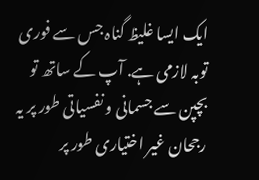ایک ایسا غلیظ گناہ جس سے فوری توبہ لازمی ہے. آپ کے ساتھ تو بچپن سے جسمانی و نفسیاتی طور پر یہ رجحان غیر اختیاری طور پر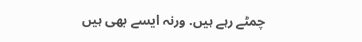چمٹے رہے ہیں. ورنہ ایسے بھی ہیں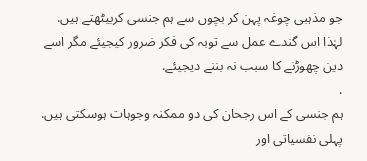جو مذہبی چوغہ پہن کر بچوں سے ہم جنسی کربیٹھتے ہیں. لہٰذا اس گندے عمل سے توبہ کی فکر ضرور کیجیئے مگر اسے دین چھوڑنے کا سبب نہ بننے دیجیئے.
.
ہم جنسی کے اس رجحان کی دو ممکنہ وجوہات ہوسکتی ہیں. پہلی نفسیاتی اور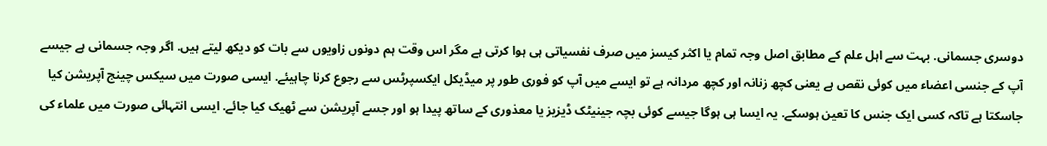دوسری جسمانی. بہت سے اہل علم کے مطابق اصل وجہ تمام یا اکثر کیسز میں صرف نفسیاتی ہی ہوا کرتی ہے مگر اس وقت ہم دونوں زاویوں سے بات کو دیکھ لیتے ہیں. اگر وجہ جسمانی ہے جیسے آپ کے جنسی اعضاء میں کوئی نقص ہے یعنی کچھ زنانہ اور کچھ مردانہ ہے تو ایسے میں آپ کو فوری طور پر میڈیکل ایکسپرٹس سے رجوع کرنا چاہیئے. ایسی صورت میں سیکس چینج آپریشن کیا جاسکتا ہے تاکہ کسی ایک جنس کا تعین ہوسکے. یہ ایسا ہی ہوگا جیسے کوئی بچہ جینیٹک ڈیزیز یا معذوری کے ساتھ پیدا ہو اور جسے آپریشن سے ٹھیک کیا جائے. ایسی انتہائی صورت میں علماء کی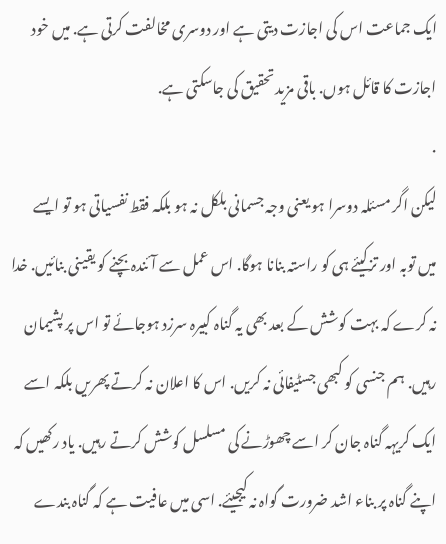ایک جماعت اس کی اجازت دیتی ہے اور دوسری مخالفت کرتی ہے. میں خود اجازت کا قائل ہوں. باقی مزید تحقیق کی جاسکتی ہے.
.
لیکن اگر مسئلہ دوسرا ہو یعنی وجہ جسمانی بلکل نہ ہو بلکہ فقط نفسیاتی ہو تو ایسے میں توبہ اور تزکیئے ہی کو راستہ بنانا ہوگا. اس عمل سے آئندہ بچنے کو یقینی بنائیں. خدا نہ کرے کہ بہت کوشش کے بعد بھی یہ گناہ کبیرہ سرزد ہوجائے تو اس پر پشیمان رہیں. ہم جنسی کو کبھی جسٹیفائی نہ کریں. اس کا اعلان نہ کرتے پھریں بلکہ اسے ایک کریہہ گناہ جان کر اسے چھوڑنے کی مسلسل کوشش کرتے رہیں. یاد رکھیں کہ اپنے گناہ پر بناء اشد ضرورت گواہ نہ کیجیئے. اسی میں عافیت ہے کہ گناہ بندے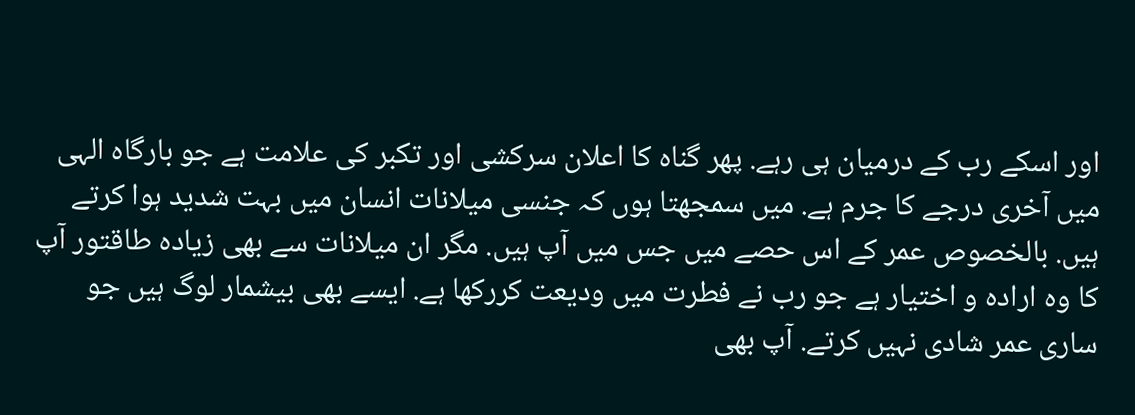اور اسکے رب کے درمیان ہی رہے. پھر گناہ کا اعلان سرکشی اور تکبر کی علامت ہے جو بارگاہ الہی میں آخری درجے کا جرم ہے. میں سمجھتا ہوں کہ جنسی میلانات انسان میں بہت شدید ہوا کرتے ہیں. بالخصوص عمر کے اس حصے میں جس میں آپ ہیں. مگر ان میلانات سے بھی زیادہ طاقتور آپ کا وہ ارادہ و اختیار ہے جو رب نے فطرت میں ودیعت کررکھا ہے. ایسے بھی بیشمار لوگ ہیں جو ساری عمر شادی نہیں کرتے. آپ بھی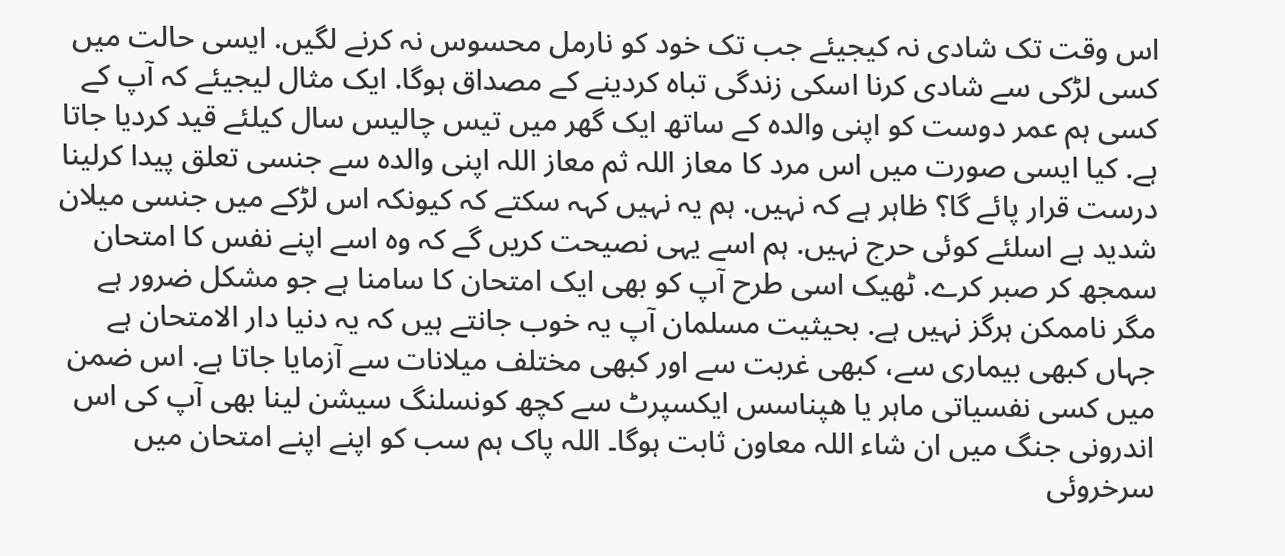اس وقت تک شادی نہ کیجیئے جب تک خود کو نارمل محسوس نہ کرنے لگیں. ایسی حالت میں کسی لڑکی سے شادی کرنا اسکی زندگی تباہ کردینے کے مصداق ہوگا. ایک مثال لیجیئے کہ آپ کے کسی ہم عمر دوست کو اپنی والدہ کے ساتھ ایک گھر میں تیس چالیس سال کیلئے قید کردیا جاتا ہے. کیا ایسی صورت میں اس مرد کا معاز اللہ ثم معاز اللہ اپنی والدہ سے جنسی تعلق پیدا کرلینا درست قرار پائے گا؟ ظاہر ہے کہ نہیں. ہم یہ نہیں کہہ سکتے کہ کیونکہ اس لڑکے میں جنسی میلان شدید ہے اسلئے کوئی حرج نہیں. ہم اسے یہی نصیحت کریں گے کہ وہ اسے اپنے نفس کا امتحان سمجھ کر صبر کرے. ٹھیک اسی طرح آپ کو بھی ایک امتحان کا سامنا ہے جو مشکل ضرور ہے مگر ناممکن ہرگز نہیں ہے. بحیثیت مسلمان آپ یہ خوب جانتے ہیں کہ یہ دنیا دار الامتحان ہے جہاں کبھی بیماری سے، کبھی غربت سے اور کبھی مختلف میلانات سے آزمایا جاتا ہے. اس ضمن میں کسی نفسیاتی ماہر یا ھپناسس ایکسپرٹ سے کچھ کونسلنگ سیشن لینا بھی آپ کی اس اندرونی جنگ میں ان شاء اللہ معاون ثابت ہوگا۔ اللہ پاک ہم سب کو اپنے اپنے امتحان میں سرخروئی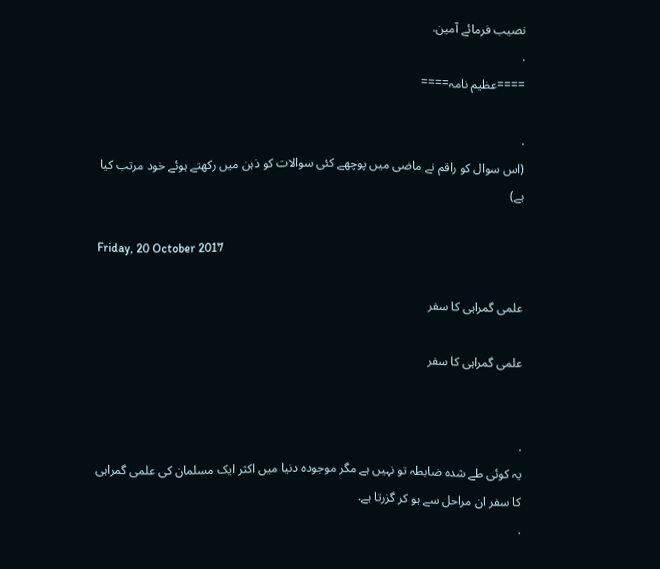نصیب فرمائے آمین.
.
====عظیم نامہ====

.
(اس سوال کو راقم نے ماضی میں پوچھے کئی سوالات کو ذہن میں رکھتے ہوئے خود مرتب کیا ہے)

Friday, 20 October 2017

علمی گمراہی کا سفر

علمی گمراہی کا سفر


.
یہ کوئی طے شدہ ضابطہ تو نہیں ہے مگر موجودہ دنیا میں اکثر ایک مسلمان کی علمی گمراہی کا سفر ان مراحل سے ہو کر گزرتا ہے.
.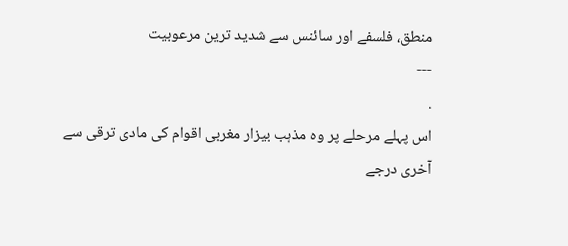منطق، فلسفے اور سائنس سے شدید ترین مرعوبیت
---
.
اس پہلے مرحلے پر وہ مذہب بیزار مغربی اقوام کی مادی ترقی سے آخری درجے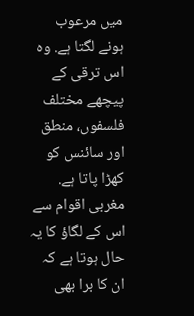میں مرعوب ہونے لگتا ہے. وہ اس ترقی کے پیچھے مختلف فلسفوں، منطق اور سائنس کو کھڑا پاتا ہے. مغربی اقوام سے اس کے لگاؤ کا یہ حال ہوتا ہے کہ ان کا برا بھی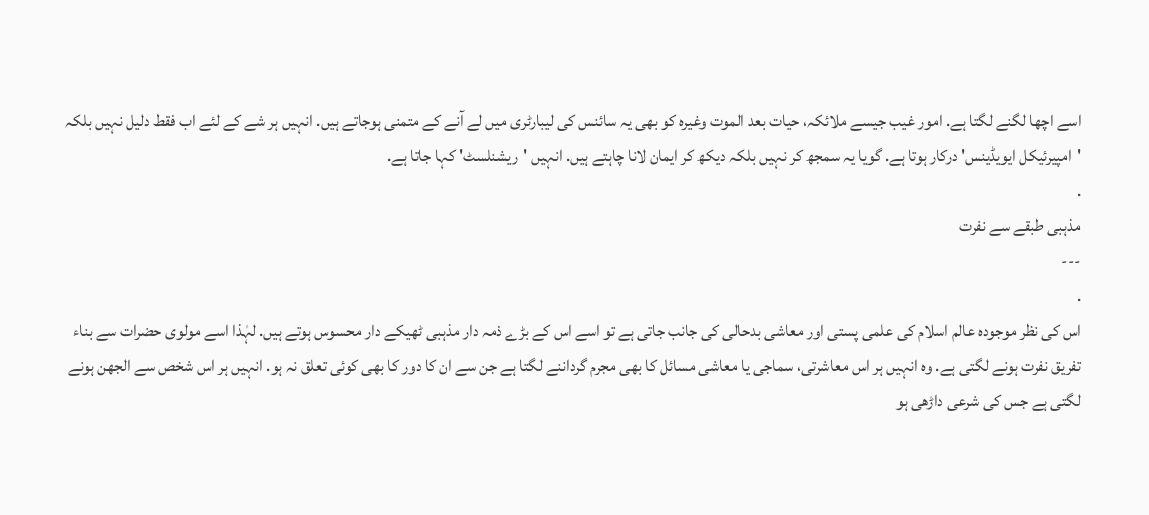اسے اچھا لگنے لگتا ہے. امور غیب جیسے ملائکہ، حیات بعد الموت وغیرہ کو بھی یہ سائنس کی لیبارٹری میں لے آنے کے متمنی ہوجاتے ہیں. انہیں ہر شے کے لئے اب فقط دلیل نہیں بلکہ 'امپیرئیکل ایویڈینس' درکار ہوتا ہے. گویا یہ سمجھ کر نہیں بلکہ دیکھ کر ایمان لانا چاہتے ہیں. انہیں 'ریشنلسٹ' کہا جاتا ہے.
.
مذہبی طبقے سے نفرت
---
.
اس کی نظر موجودہ عالم اسلام کی علمی پستی اور معاشی بدحالی کی جانب جاتی ہے تو اسے اس کے بڑے ذمہ دار مذہبی ٹھیکے دار محسوس ہوتے ہیں. لہٰذا اسے مولوی حضرات سے بناء تفریق نفرت ہونے لگتی ہے. وہ انہیں ہر اس معاشرتی، سماجی یا معاشی مسائل کا بھی مجرم گرداننے لگتا ہے جن سے ان کا دور کا بھی کوئی تعلق نہ ہو. انہیں ہر اس شخص سے الجھن ہونے لگتی ہے جس کی شرعی داڑھی ہو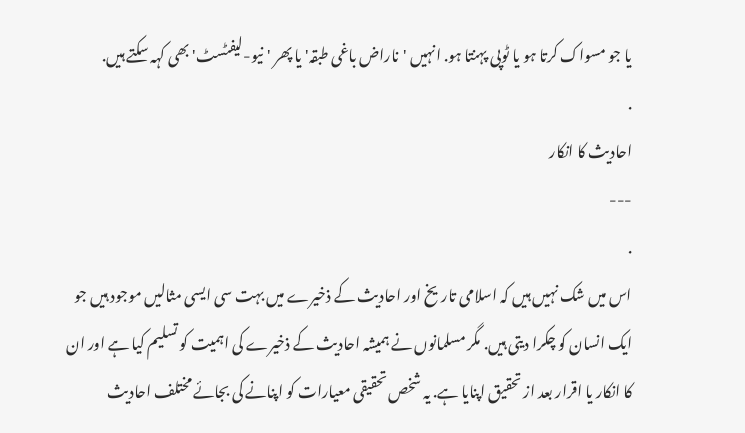یا جو مسواک کرتا ہو یا ٹوپی پہنتا ہو. انہیں 'ناراض باغی طبقہ' یا پھر 'نیو-لیفٹسٹ' بھی کہہ سکتے ہیں.
.
احادیث کا انکار
---
.
اس میں شک نہیں ہیں کہ اسلامی تاریخ اور احادیث کے ذخیرے میں بہت سی ایسی مثالیں موجود ہیں جو ایک انسان کو چکرا دیتی ہیں. مگر مسلمانوں نے ہمیشہ احادیث کے ذخیرے کی اہمیت کو تسلیم کیا ہے اور ان کا انکار یا اقرار بعد از تحقیق اپنایا ہے. یہ شخص تحقیقی معیارات کو اپنانے کی بجائے مختلف احادیث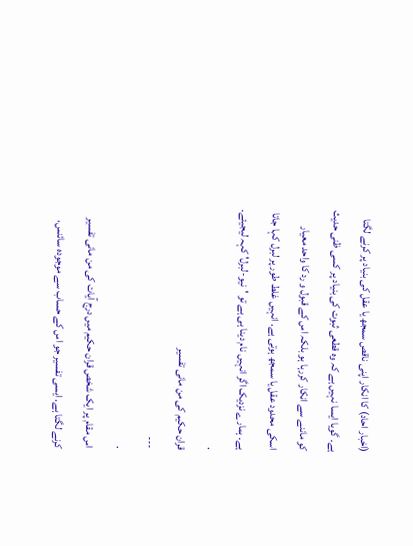(اخبار احاد) کا انکار اپنی ناقص سمجھ یا عقل کی بنیاد پر کرنے لگتا ہے. گویا ایسا نہیں ہے کہ وہ قطعی ثبوت کی بنیاد پر کسی ظنی حدیث کو ماننے سے انکار کررہا ہو بلکہ اس کے قبول و رد کا واحد معیار اسکی محدود عقل یا سمجھ ہوتی ہے. انہیں غلط طور پر لبرل کہا جاتا ہے. ہمارے نزدیک اگر انہیں نام دینا ہی ہے تو 'نیو-لبرل' کہہ لیجیئے.
.
قران حکیم کی من مانی تفسیر
---
.
اس مقام پر ایک شخص قران حکیم میں درج آیات کی من مانی تفسیر کرنے لگتا ہے. ایسی تفسیر جو اس کے حساب سے موجودہ سائنس،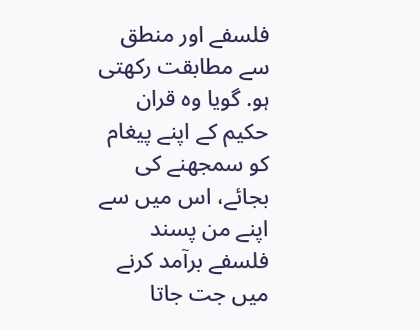فلسفے اور منطق سے مطابقت رکھتی ہو. گویا وہ قران حکیم کے اپنے پیغام کو سمجھنے کی بجائے، اس میں سے اپنے من پسند فلسفے برآمد کرنے میں جت جاتا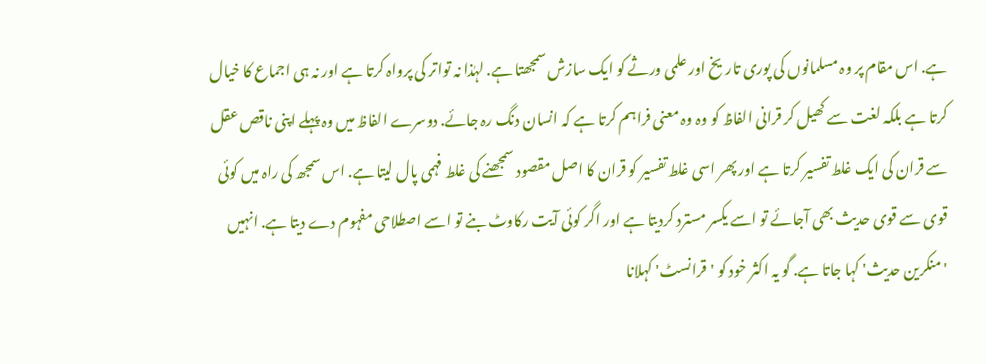ہے. اس مقام پر وہ مسلمانوں کی پوری تاریخ اور علمی ورثے کو ایک سازش سمجھتا ہے. لہٰذا نہ تواتر کی پرواہ کرتا ہے اور نہ ہی اجماع کا خیال کرتا ہے بلکہ لغت سے کھیل کر قرانی الفاظ کو وہ وہ معنی فراہم کرتا ہے کہ انسان دنگ رہ جائے. دوسرے الفاظ میں وہ پہلے اپنی ناقص عقل سے قران کی ایک غلط تفسیر کرتا ہے اور پھر اسی غلط تفسیر کو قران کا اصل مقصود سمجھنے کی غلط فہمی پال لیتا ہے. اس سمجھ کی راہ میں کوئی قوی سے قوی حدیث بھی آجائے تو اسے یکسر مسترد کردیتا ہے اور اگر کوئی آیت رکاوٹ بنے تو اسے اصطلاحی مفہوم دے دیتا ہے. انہیں 'منکرین حدیث' کہا جاتا ہے. گو یہ اکثر خود کو 'قرانسٹ' کہلانا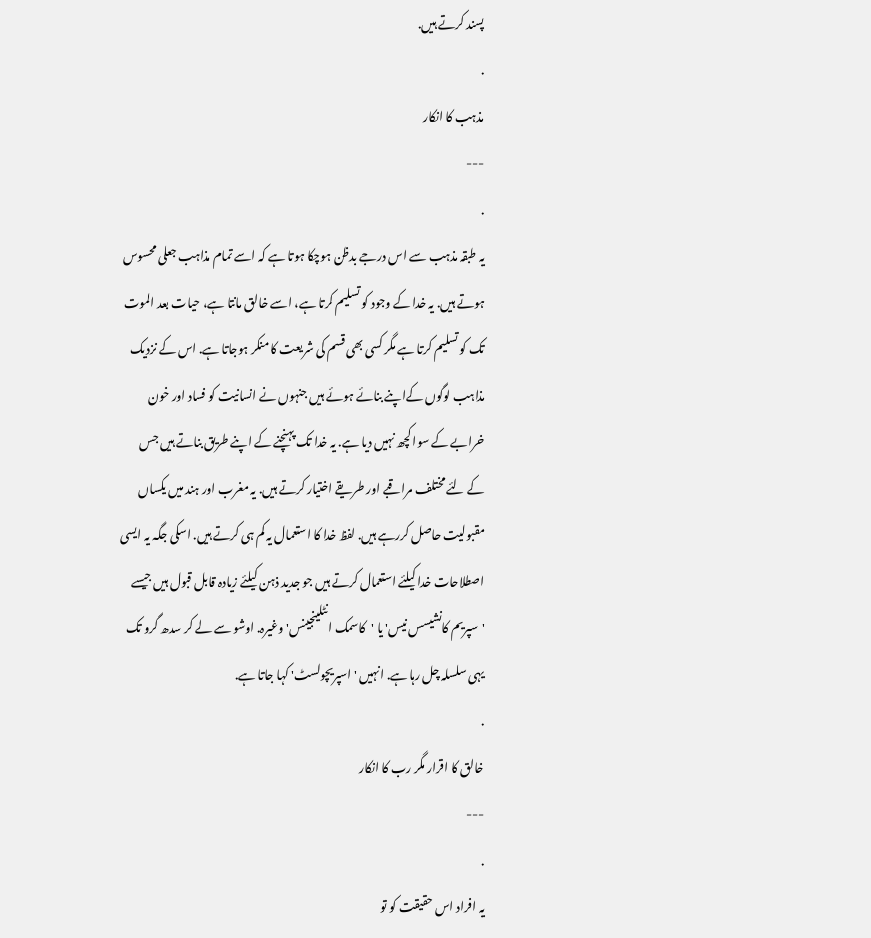پسند کرتے ہیں.
.
مذہب کا انکار
---
.
یہ طبقہ مذہب سے اس درجے بدظن ہوچکا ہوتا ہے کہ اسے تمام مذاہب جعلی محسوس ہوتے ہیں. یہ خدا کے وجود کو تسلیم کرتا ہے، اسے خالق مانتا ہے، حیات بعد الموت تک کو تسلیم کرتا ہے مگر کسی بھی قسم کی شریعت کا منکر ہوجاتا ہے. اس کے نزدیک مذاہب لوگوں کےاپنے بنائے ہوئے ہیں جنہوں نے انسانیت کو فساد اور خون خرابے کے سوا کچھ نہیں دیا ہے. یہ خدا تک پہنچنے کے اپنے طریق بناتے ہیں جس کے لئے مختلف مراقبے اور طریقے اختیار کرتے ہیں. یہ مغرب اور ہند میں یکساں مقبولیت حاصل کررہے ہیں. لفظ خدا کا استعمال یہ کم ہی کرتے ہیں. اسکی جگہ یہ ایسی اصطلاحات خدا کیلئے استعمال کرتے ہیں جو جدید ذہن کیلئے زیادہ قابل قبول ہیں جیسے 'سپریم کانشیسس نیس' یا 'کاسمک انٹلینجینس' وغیرہ. اوشو سے لے کر سدھ گرو تک یہی سلسلہ چل رہا ہے. انہیں 'اسپریچولسٹ' کہا جاتا ہے.
.
خالق کا اقرار مگر رب کا انکار
---
.
یہ افراد اس حقیقت کو تو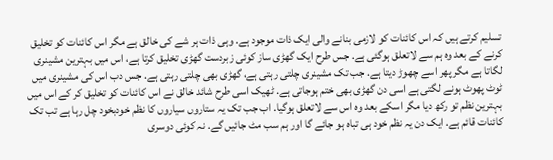تسلیم کرتے ہیں کہ اس کائنات کو لازمی بنانے والی ایک ذات موجود ہے. وہی ذات ہر شے کی خالق ہے مگر اس کائنات کو تخلیق کرنے کے بعد وہ ہم سے لاتعلق ہوگئی ہے. جس طرح ایک گھڑی ساز کوئی زبردست گھڑی تخلیق کرتا ہے، اس میں بہترین مشینری لگاتا ہے مگر پھر اسے چھوڑ دیتا ہے. جب تک مشینری چلتی رہتی ہے، گھڑی بھی چلتی رہتی ہے. جس دب اس کی مشینری میں ٹوٹ پھوٹ ہونے لگتی ہے اسی دن گھڑی بھی ختم ہوجاتی ہے. ٹھیک اسی طرح شائد خالق نے اس کائنات کو تخلیق کر کے اس میں بہترین نظم تو رکھ دیا مگر اسکے بعد وہ اس سے لاتعلق ہوگیا. اب جب تک یہ ستاروں سیاروں کا نظم خودبخود چل رہا ہے تب تک کائنات قائم ہے. ایک دن یہ نظم خود ہی تباہ ہو جائے گا اور ہم سب مٹ جائیں گے. نہ کوئی دوسری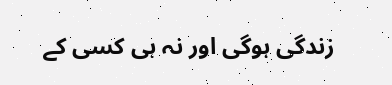زندگی ہوگی اور نہ ہی کسی کے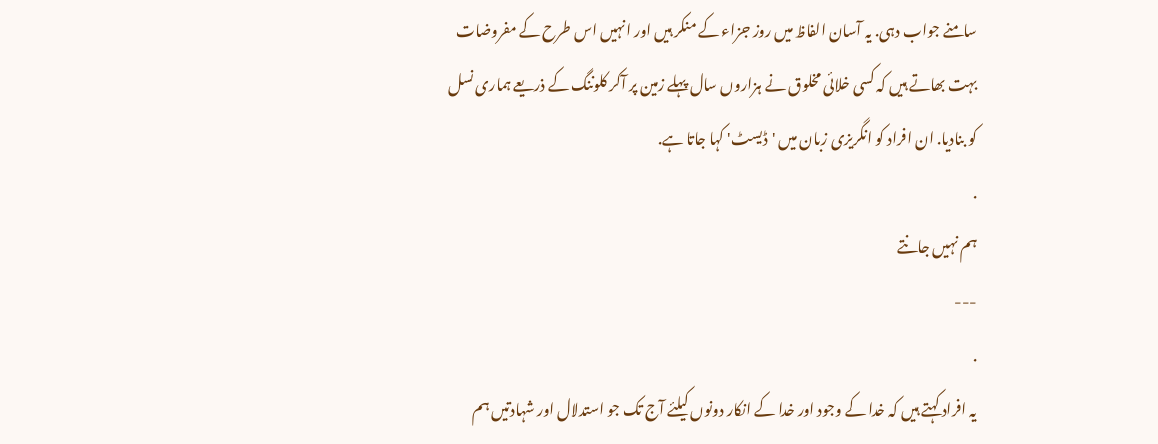سامنے جواب دہی. یہ آسان الفاظ میں روز جزاء کے منکر ہیں اور انہیں اس طرح کے مفروضات بہت بھاتے ہیں کہ کسی خلائی مخلوق نے ہزاروں سال پہلے زمین پر آکر کلوننگ کے ذریعے ہماری نسل کو بنادیا. ان افراد کو انگریزی زبان میں 'ڈیسٹ' کہا جاتا ہے.
.
ہم نہیں جانتے
---
.
یہ افراد کہتے ہیں کہ خدا کے وجود اور خدا کے انکار دونوں کیلئے آج تک جو استدلال اور شہادتیں ہم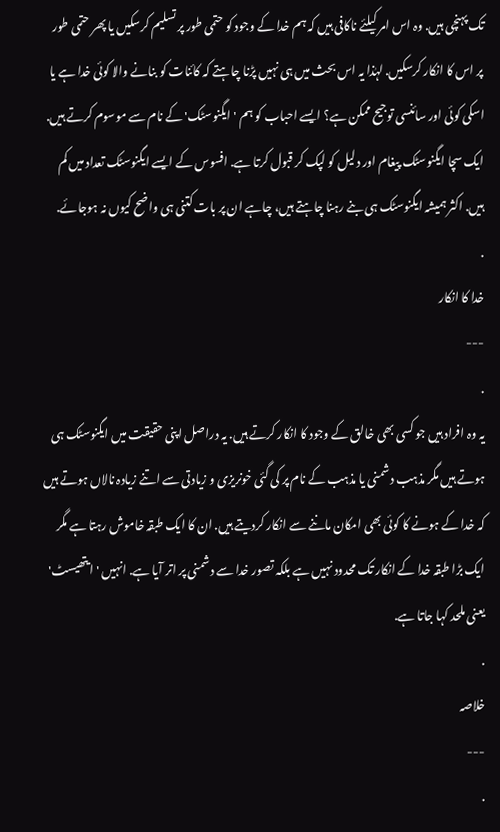تک پہنچی ہیں. وہ اس امر کیلئے ناکافی ہیں کہ ہم خدا کے وجود کو حتمی طور پر تسلیم کرسکیں یا پھر حتمی طور پر اس کا انکار کرسکیں. لہٰذا یہ اس بحث میں ہی نہیں پڑنا چاہتے کہ کائنات کو بنانے والا کوئی خدا ہے یا اسکی کوئی اور سائنسی توجیح ممکن ہے؟ ایسے احباب کو ہم 'ایگنوسٹک' کے نام سے موسوم کرتے ہیں. ایک سچا ایگنوسٹک پیغام اور دلیل کو لپک کر قبول کرتا ہے. افسوس کے ایسے ایگنوسٹک تعداد میں کم ہیں. اکثر ہمیشہ ایگنوسٹک ہی بنے رہنا چاہتے ہیں، چاہے ان پر بات کتنی ہی واضح کیوں نہ ہوجائے.
.
خدا کا انکار
---
.
یہ وہ افراد ہیں جو کسی بھی خالق کے وجود کا انکار کرتے ہیں. یہ دراصل اپنی حقیقت میں ایگنوسٹک ہی ہوتے ہیں مگر مذہب دشمنی یا مذہب کے نام پر کی گئی خونریزی و زیادتی سے اتنے زیادہ نالاں ہوتے ہیں کہ خدا کے ہونے کا کوئی بھی امکان ماننے سے انکار کردیتے ہیں. ان کا ایک طبقہ خاموش رہتا ہے مگر ایک بڑا طبقہ خدا کے انکار تک محدود نہیں ہے بلکہ تصور خدا سے دشمنی پر اتر آیا ہے. انہیں 'ایتھیسٹ' یعنی ملحد کہا جاتا ہے.
.
خلاصہ
---
.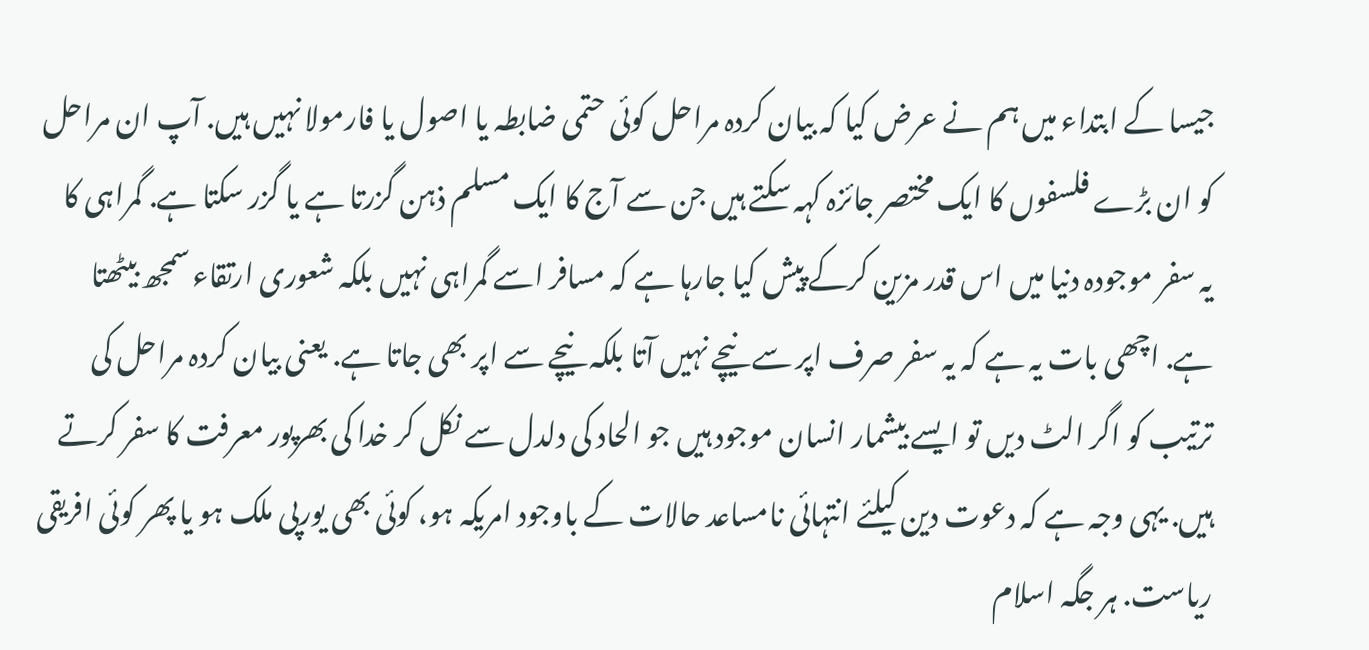جیسا کے ابتداء میں ہم نے عرض کیا کہ بیان کردہ مراحل کوئی حتمی ضابطہ یا اصول یا فارمولا نہیں ہیں. آپ ان مراحل کو ان بڑے فلسفوں کا ایک مختصر جائزہ کہہ سکتے ہیں جن سے آج کا ایک مسلم ذہن گزرتا ہے یا گزر سکتا ہے. گمراہی کا یہ سفر موجودہ دنیا میں اس قدر مزین کرکے پیش کیا جارہا ہے کہ مسافر اسے گمراہی نہیں بلکہ شعوری ارتقاء سمجھ بیٹھتا ہے. اچھی بات یہ ہے کہ یہ سفر صرف اپر سے نیچے نہیں آتا بلکہ نیچے سے اپر بھی جاتا ہے. یعنی بیان کردہ مراحل کی ترتیب کو اگر الٹ دیں تو ایسے بیشمار انسان موجود ہیں جو الحاد کی دلدل سے نکل کر خدا کی بھرپور معرفت کا سفر کرتے ہیں. یہی وجہ ہے کہ دعوت دین کیلئے انتہائی نامساعد حالات کے باوجود امریکہ ہو، کوئی بھی یورپی ملک ہو یا پھر کوئی افریقی ریاست. ہر جگہ اسلام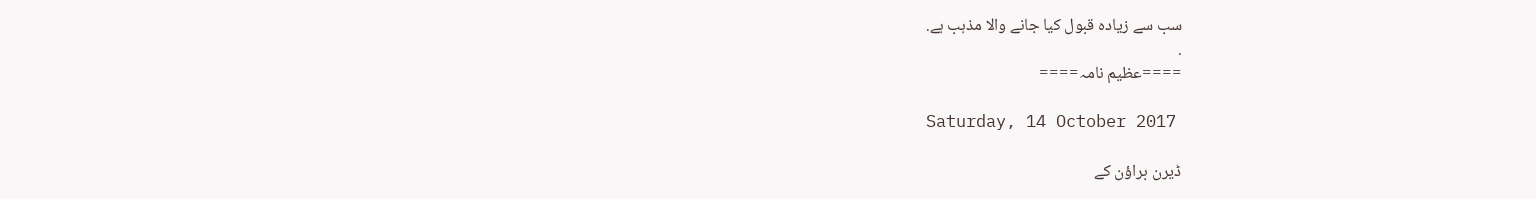سب سے زیادہ قبول کیا جانے والا مذہب ہے.
.
====عظیم نامہ====

Saturday, 14 October 2017

ڈیرن براؤن کے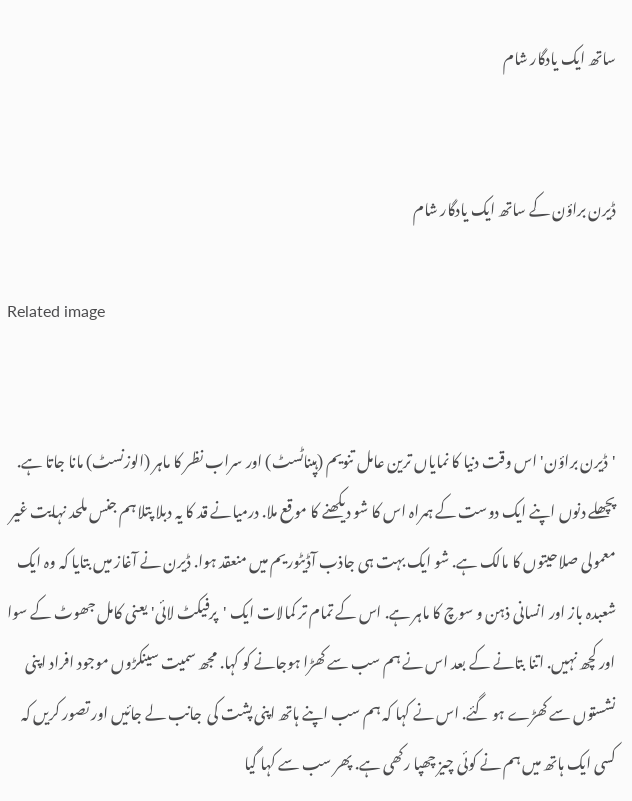ساتھ ایک یادگار شام


ڈیرن براؤن کے ساتھ ایک یادگار شام

Related image


'ڈیرن براؤن' اس وقت دنیا کا نمایاں ترین عامل تنویم (ہپناٹسٹ) اور سراب نظر کا ماہر (الوزنسٹ) مانا جاتا ہے. پچھلے دنوں اپنے ایک دوست کے ہمراہ اس کا شو دیکھنے کا موقع ملا. درمیانے قد کا یہ دبلا پتلا ہم جنس ملحد نہایت غیر معمولی صلاحیتوں کا مالک ہے. شو ایک بہت ہی جاذب آڈیٹوریم میں منعقد ہوا. ڈیرن نے آغاز میں بتایا کہ وہ ایک شعبدہ باز اور انسانی ذہن و سوچ کا ماہر ہے. اس کے تمام تر کمالات ایک 'پرفیکٹ لائی' یعنی کامل جھوٹ کے سوا اور کچھ نہیں. اتنا بتانے کے بعد اس نے ہم سب سے کھڑا ہوجانے کو کہا. مجھ سمیت سینکڑوں موجود افراد اپنی نشستوں سے کھڑے ہو گئے. اس نے کہا کہ ہم سب اپنے ہاتھ اپنی پشت کی  جانب لے جائیں اور تصور کریں کہ کسی ایک ہاتھ میں ہم نے کوئی چیز چھپا رکھی ہے. پھر سب سے کہا گیا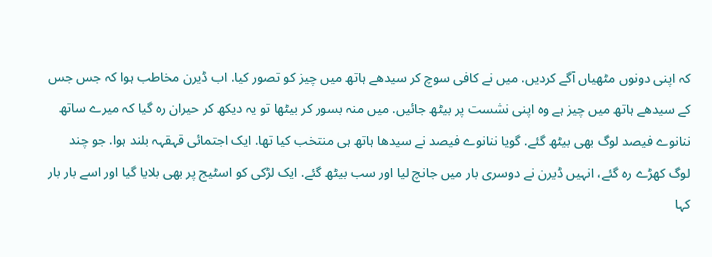کہ اپنی دونوں مٹھیاں آگے کردیں. میں نے کافی سوچ کر سیدھے ہاتھ میں چیز کو تصور کیا. اب ڈیرن مخاطب ہوا کہ جس جس کے سیدھے ہاتھ میں چیز ہے وہ اپنی نشست پر بیٹھ جائیں. میں منہ بسور کر بیٹھا تو یہ دیکھ کر حیران رہ گیا کہ میرے ساتھ ننانوے فیصد لوگ بھی بیٹھ گئے. گویا ننانوے فیصد نے سیدھا ہاتھ ہی منتخب کیا تھا. ایک اجتمائی قہقہہ بلند ہوا. جو چند لوگ کھڑے رہ گئے، انہیں ڈیرن نے دوسری بار میں جانچ لیا اور سب بیٹھ گئے. ایک لڑکی کو اسٹیج پر بھی بلایا گیا اور اسے بار بار کہا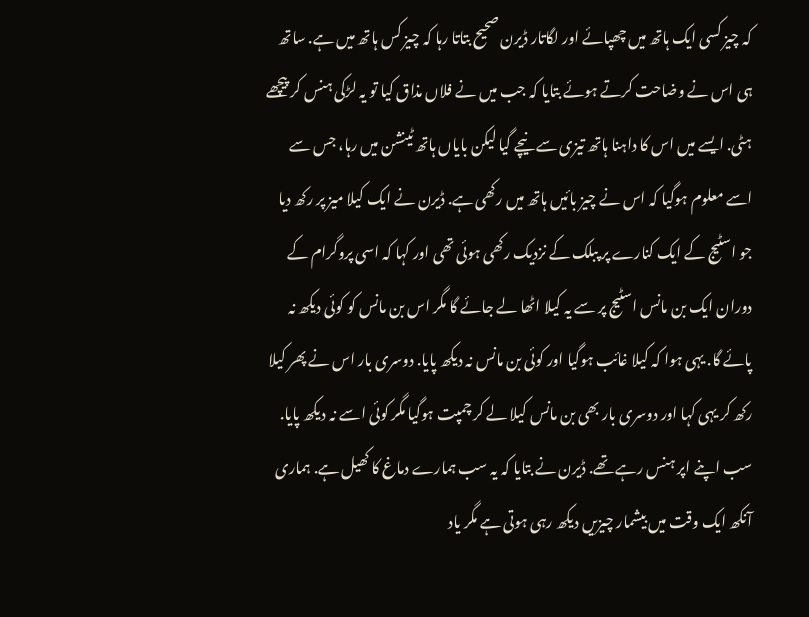کہ چیز کسی ایک ہاتھ میں چھپائے اور لگاتار ڈیرن صحیح بتاتا رہا کہ چیز کس ہاتھ میں ہے. ساتھ ہی اس نے وضاحت کرتے ہوئے بتایا کہ جب میں نے فلاں مذاق کیا تو یہ لڑکی ہنس کر پیچھے ہٹی. ایسے میں اس کا داہنا ہاتھ تیزی سے نیچے گیا لیکن بایاں ہاتھ ٹینشن میں رہا، جس سے اسے معلوم ہوگیا کہ اس نے چیز بائیں ہاتھ میں رکھی ہے. ڈیرن نے ایک کیلا میز پر رکھ دیا جو اسٹیج کے ایک کنارے پر پبلک کے نزدیک رکھی ہوئی تھی اور کہا کہ اسی پروگرام کے دوران ایک بن مانس اسٹیج پر سے یہ کیلا اٹھا لے جائے گا مگر اس بن مانس کو کوئی دیکھ نہ پائے گا. یہی ہوا کہ کیلا غائب ہوگیا اور کوئی بن مانس نہ دیکھ پایا. دوسری بار اس نے پھر کیلا رکھ کر یہی کہا اور دوسری بار بھی بن مانس کیلا لے کر چمپت ہوگیا مگر کوئی اسے نہ دیکھ پایا. سب اپنے اپر ہنس رہے تھے. ڈیرن نے بتایا کہ یہ سب ہمارے دماغ کا کھیل ہے. ہماری آنکھ ایک وقت میں بیشمار چیزیں دیکھ رہی ہوتی ہے مگر یاد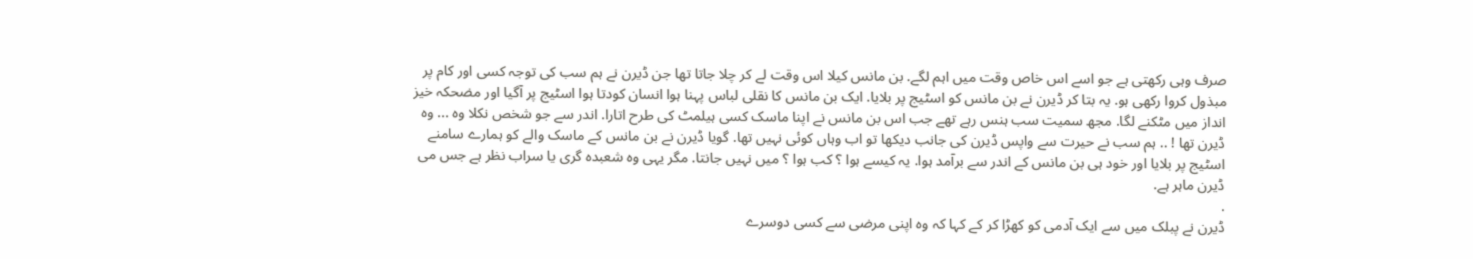صرف وہی رکھتی ہے جو اسے اس خاص وقت میں اہم لگے. بن مانس کیلا اس وقت لے کر چلا جاتا تھا جن ڈیرن نے ہم سب کی توجہ کسی اور کام پر مبذول کروا رکھی ہو. یہ بتا کر ڈیرن نے بن مانس کو اسٹیج پر بلایا. ایک بن مانس کا نقلی لباس پہنا ہوا انسان کودتا ہوا اسٹیج پر آگیا اور مضحکہ خیز انداز میں مٹکنے لگا. مجھ سمیت سب ہنس رہے تھے جب اس بن مانس نے اپنا ماسک کسی ہیلمٹ کی طرح اتارا. اندر سے جو شخص نکلا وہ ... وہ ڈیرن تھا ! .. ہم سب نے حیرت سے واپس ڈیرن کی جانب دیکھا تو اب وہاں کوئی نہیں تھا. گویا ڈیرن نے بن مانس کے ماسک والے کو ہمارے سامنے اسٹیج پر بلایا اور خود ہی بن مانس کے اندر سے برآمد ہوا. یہ کیسے ہوا ؟ کب ہوا ؟ میں نہیں جانتا. مگر یہی وہ شعبدہ گری یا سراب نظر ہے جس می ڈیرن ماہر ہے.
.
ڈیرن نے پبلک میں سے ایک آدمی کو کھڑا کر کے کہا کہ وہ اپنی مرضی سے کسی دوسرے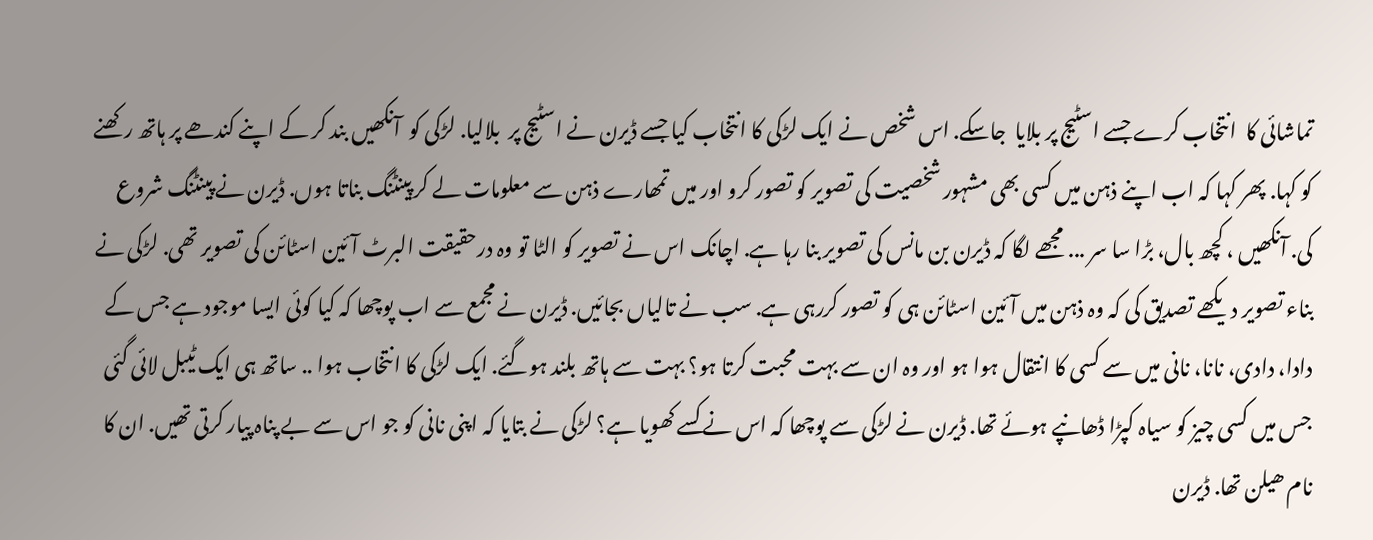تماشائی کا  انتخاب کرے جسے اسٹیج پر بلایا  جاسکے. اس شخص نے ایک لڑکی کا انتخاب کیا جسے ڈیرن نے اسٹیج پر  بلالیا. لڑکی کو  آنکھیں بند کر کے اپنے کندھے پر ہاتھ رکھنے کو کہا. پھر کہا کہ اب اپنے ذہن میں کسی بھی مشہور شخصیت کی تصویر کو تصور کرو اور میں تمھارے ذہن سے معلومات لے کر پینٹنگ بناتا ہوں. ڈیرن نے پینٹنگ شروع کی. آنکھیں ، کچھ بال، بڑا سا سر ... مجھے لگا کہ ڈیرن بن مانس کی تصویر بنا رہا ہے. اچانک اس نے تصویر کو الٹا تو وہ درحقیقت البرٹ آئین اسٹائن کی تصویر تھی. لڑکی نے بناء تصویر دیکھے تصدیق کی کہ وہ ذہن میں آئین اسٹائن ہی کو تصور کررہی ہے. سب نے تالیاں بجائیں. ڈیرن نے مجمع سے اب پوچھا کہ کیا کوئی ایسا موجود ہے جس کے دادا، دادی، نانا، نانی میں سے کسی کا انتقال ہوا ہو اور وہ ان سے بہت محبت کرتا ہو؟ بہت سے ہاتھ بلند ہوگئے. ایک لڑکی کا انتخاب ہوا .. ساتھ ہی ایک ٹیبل لائی گئی جس میں کسی چیز کو سیاہ کپڑا ڈھانپے ہوئے تھا. ڈیرن نے لڑکی سے پوچھا کہ اس نے کسے کھویا ہے؟ لڑکی نے بتایا کہ اپنی نانی کو جو اس سے بے پناہ پیار کرتی تھیں. ان کا نام ھیلن تھا. ڈیرن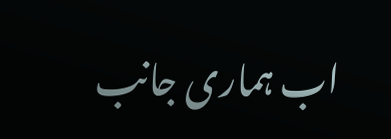اب ہماری جانب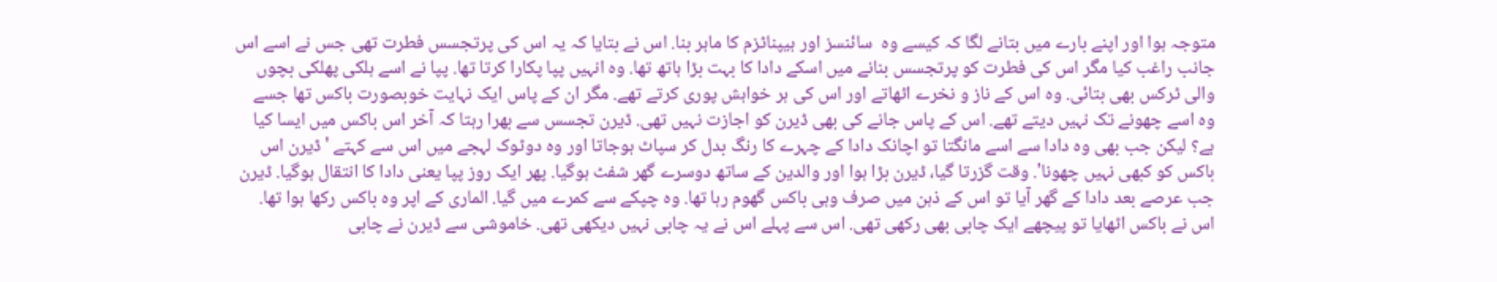متوجہ ہوا اور اپنے بارے میں بتانے لگا کہ کیسے وہ  سائنسز اور ہیپناٹزم کا ماہر بنا. اس نے بتایا کہ یہ اس کی پرتجسس فطرت تھی جس نے اسے اس جانب راغب کیا مگر اس کی فطرت کو پرتجسس بنانے میں اسکے دادا کا بہت بڑا ہاتھ تھا. وہ انہیں پپا پکارا کرتا تھا. پپا نے اسے ہلکی پھلکی بچوں والی ٹرکس بھی بتائی. وہ اس کے ناز و نخرے اٹھاتے اور اس کی ہر خواہش پوری کرتے تھے. مگر ان کے پاس ایک نہایت خوبصورت باکس تھا جسے وہ اسے چھونے تک نہیں دیتے تھے. اس کے پاس جانے کی بھی ڈیرن کو اجازت نہیں تھی. ڈیرن تجسس سے بھرا رہتا کہ آخر اس باکس میں ایسا کیا ہے؟ لیکن جب بھی وہ دادا سے اسے مانگتا تو اچانک دادا کے چہرے کا رنگ بدل کر سپاٹ ہوجاتا اور وہ دوٹوک لہجے میں اس سے کہتے 'ڈیرن اس باکس کو کبھی نہیں چھونا'. وقت گزرتا گیا، ڈیرن بڑا ہوا اور والدین کے ساتھ دوسرے گھر شفٹ ہوگیا. پھر ایک روز پپا یعنی دادا کا انتقال ہوگیا. ڈیرن جب عرصے بعد دادا کے گھر آیا تو اس کے ذہن میں صرف وہی باکس گھوم رہا تھا. وہ چپکے سے کمرے میں گیا. الماری کے اپر وہ باکس رکھا ہوا تھا. اس نے باکس اٹھایا تو پیچھے ایک چابی بھی رکھی تھی. اس سے پہلے اس نے یہ چابی نہیں دیکھی تھی. خاموشی سے ڈیرن نے چابی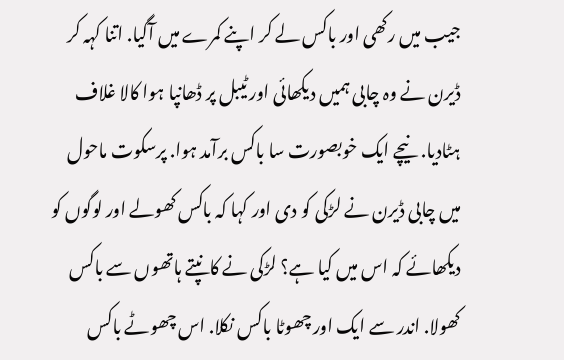جیب میں رکھی اور باکس لے کر اپنے کمرے میں آگیا. اتنا کہہ کر ڈیرن نے وہ چابی ہمیں دیکھائی اور ٹیبل پر ڈھانپا ہوا کالا غلاف ہٹادیا. نیچے ایک خوبصورت سا باکس برآمد ہوا. پرسکوت ماحول میں چابی ڈیرن نے لڑکی کو دی اور کہا کہ باکس کھولے اور لوگوں کو دیکھائے کہ اس میں کیا ہے؟ لڑکی نے کانپتے ہاتھوں سے باکس کھولا. اندر سے ایک اور چھوٹا باکس نکلا. اس چھوٹے باکس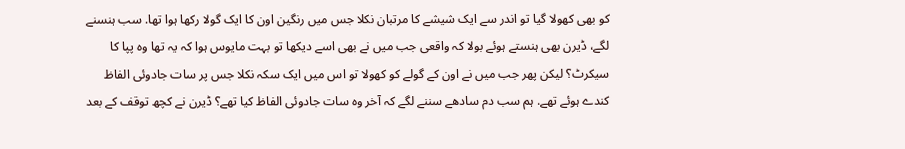کو بھی کھولا گیا تو اندر سے ایک شیشے کا مرتبان نکلا جس میں رنگین اون کا ایک گولا رکھا ہوا تھا. سب ہنسنے لگے، ڈیرن بھی ہنستے ہوئے بولا کہ واقعی جب میں نے بھی اسے دیکھا تو بہت مایوس ہوا کہ یہ تھا وہ پپا کا سیکرٹ؟ لیکن پھر جب میں نے اون کے گولے کو کھولا تو اس میں ایک سکہ نکلا جس پر سات جادوئی الفاظ  کندے ہوئے تھے. ہم سب دم سادھے سننے لگے کہ آخر وہ سات جادوئی الفاظ کیا تھے؟ ڈیرن نے کچھ توقف کے بعد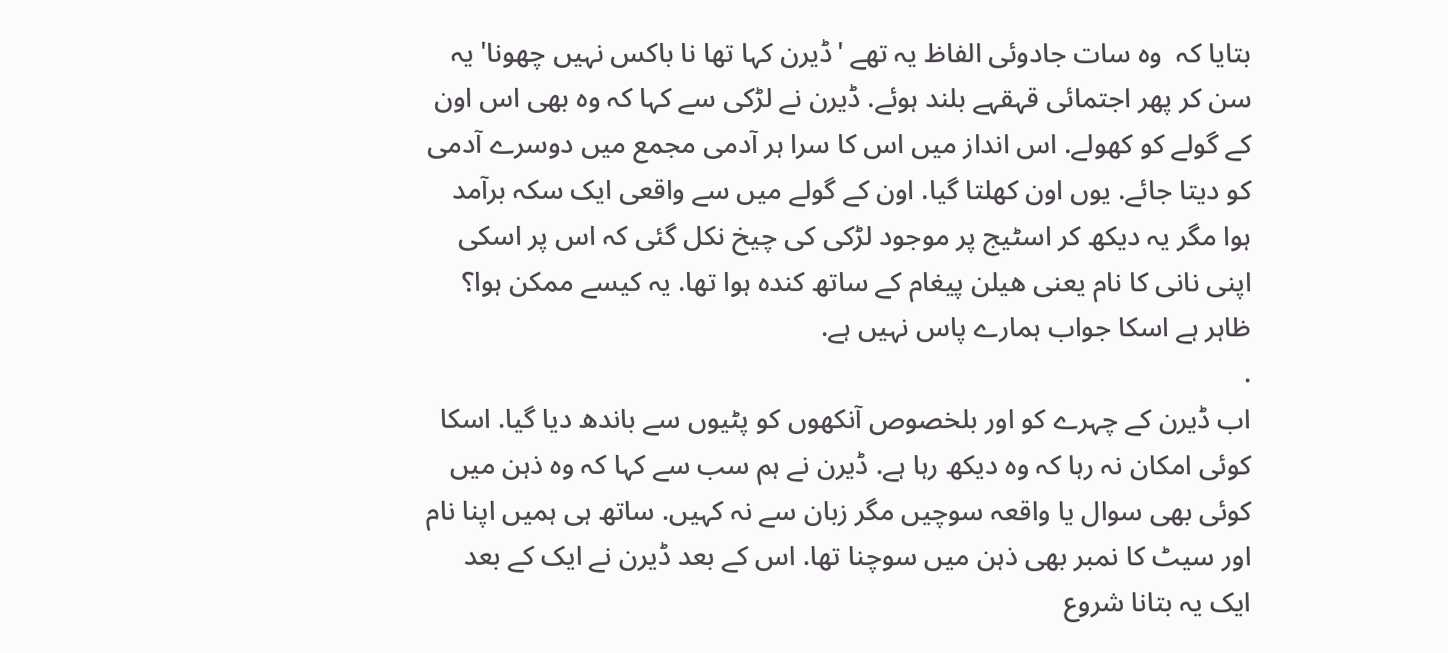بتایا کہ  وہ سات جادوئی الفاظ یہ تھے 'ڈیرن کہا تھا نا باکس نہیں چھونا' یہ سن کر پھر اجتمائی قہقہے بلند ہوئے. ڈیرن نے لڑکی سے کہا کہ وہ بھی اس اون کے گولے کو کھولے. اس انداز میں اس کا سرا ہر آدمی مجمع میں دوسرے آدمی کو دیتا جائے. یوں اون کھلتا گیا. اون کے گولے میں سے واقعی ایک سکہ برآمد ہوا مگر یہ دیکھ کر اسٹیج پر موجود لڑکی کی چیخ نکل گئی کہ اس پر اسکی اپنی نانی کا نام یعنی ھیلن پیغام کے ساتھ کندہ ہوا تھا. یہ کیسے ممکن ہوا؟ ظاہر ہے اسکا جواب ہمارے پاس نہیں ہے.
.
اب ڈیرن کے چہرے کو اور بلخصوص آنکھوں کو پٹیوں سے باندھ دیا گیا. اسکا کوئی امکان نہ رہا کہ وہ دیکھ رہا ہے. ڈیرن نے ہم سب سے کہا کہ وہ ذہن میں کوئی بھی سوال یا واقعہ سوچیں مگر زبان سے نہ کہیں. ساتھ ہی ہمیں اپنا نام اور سیٹ کا نمبر بھی ذہن میں سوچنا تھا. اس کے بعد ڈیرن نے ایک کے بعد ایک یہ بتانا شروع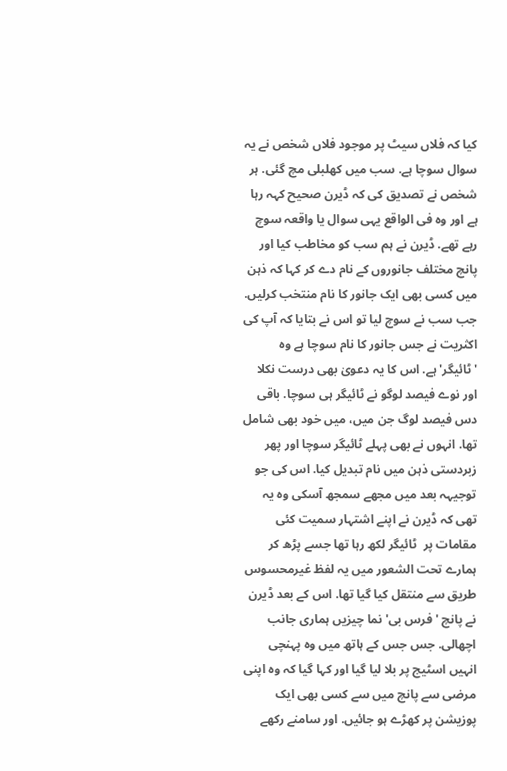کیا کہ فلاں سیٹ پر موجود فلاں شخص نے یہ سوال سوچا ہے. سب میں کھلبلی مچ گئی. ہر شخص نے تصدیق کی کہ ڈیرن صحیح کہہ رہا ہے اور وہ فی الواقع یہی سوال یا واقعہ سوچ رہے تھے. ڈیرن نے ہم سب کو مخاطب کیا اور پانچ مختلف جانوروں کے نام دے کر کہا کہ ذہن میں کسی بھی ایک جانور کا نام منتخب کرلیں. جب سب نے سوچ لیا تو اس نے بتایا کہ آپ کی اکثریت نے جس جانور کا نام سوچا ہے وہ 'ٹائیگر' ہے. اس کا یہ دعویٰ بھی درست نکلا اور نوے فیصد لوگو نے ٹائیگر ہی سوچا. باقی دس فیصد لوگ جن میں، میں خود بھی شامل تھا. انہوں نے بھی پہلے ٹائیگر سوچا اور پھر زبردستی ذہن میں نام تبدیل کیا. اس کی جو توجیہہ بعد میں مجھے سمجھ آسکی وہ یہ تھی کہ ڈیرن نے اپنے اشتہار سمیت کئی مقامات پر  ٹائیگر لکھ رہا تھا جسے پڑھ کر ہمارے تحت الشعور میں یہ لفظ غیرمحسوس طریق سے منتقل کیا گیا تھا. اس کے بعد ڈیرن نے پانچ 'فرس بی' نما چیزیں ہماری جانب اچھالی. جس جس کے ہاتھ میں وہ پہنچی انہیں اسٹیج پر بلا لیا گیا اور کہا گیا کہ وہ اپنی مرضی سے پانچ میں سے کسی بھی ایک پوزیشن پر کھڑے ہو جائیں. اور سامنے رکھے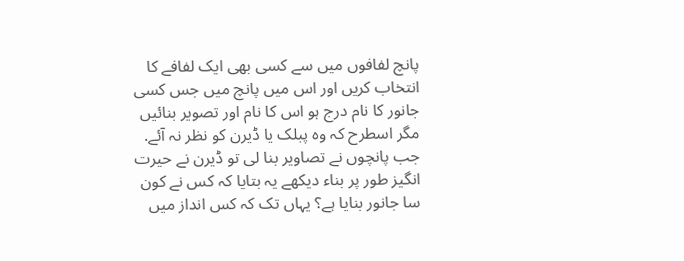پانچ لفافوں میں سے کسی بھی ایک لفافے کا انتخاب کریں اور اس میں پانچ میں جس کسی جانور کا نام درج ہو اس کا نام اور تصویر بنائیں مگر اسطرح کہ وہ پبلک یا ڈیرن کو نظر نہ آئے. جب پانچوں نے تصاویر بنا لی تو ڈیرن نے حیرت انگیز طور پر بناء دیکھے یہ بتایا کہ کس نے کون سا جانور بنایا ہے؟ یہاں تک کہ کس انداز میں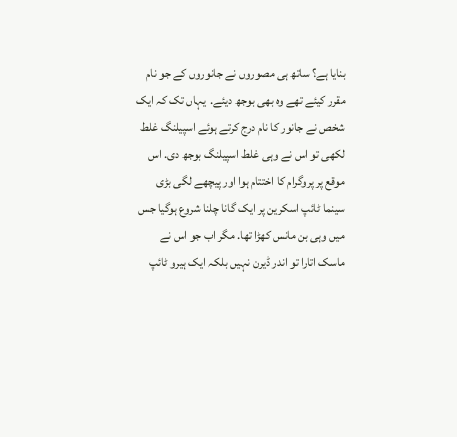بنایا ہے؟ ساتھ ہی مصوروں نے جانوروں کے جو نام مقرر کیئے تھے وہ بھی بوجھ دیئے.  یہاں تک کہ ایک شخص نے جانور کا نام درج کرتے ہوئے اسپیلنگ غلط لکھی تو اس نے وہی غلط اسپیلنگ بوجھ دی. اس موقع پر پروگرام کا اختتام ہوا اور پیچھے لگی بڑی سینما ٹائپ اسکرین پر ایک گانا چلنا شروع ہوگیا جس میں وہی بن مانس کھڑا تھا. مگر اب جو اس نے ماسک اتارا تو اندر ڈیرن نہیں بلکہ ایک ہیرو ٹائپ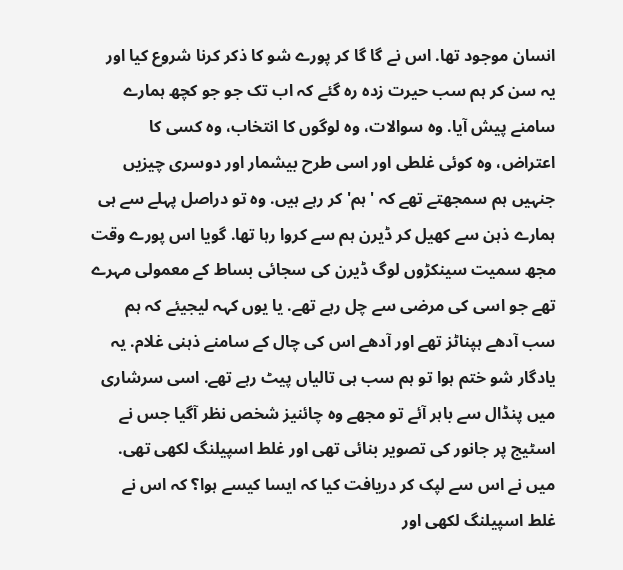انسان موجود تھا. اس نے گا گا کر پورے شو کا ذکر کرنا شروع کیا اور یہ سن کر ہم سب حیرت زدہ رہ گئے کہ اب تک جو جو کچھ ہمارے سامنے پیش آیا. وہ سوالات، وہ لوگوں کا انتخاب، وہ کسی کا اعتراض، وہ کوئی غلطی اور اسی طرح بیشمار اور دوسری چیزیں جنہیں ہم سمجھتے تھے کہ 'ہم' کر رہے ہیں. وہ تو دراصل پہلے سے ہی ہمارے ذہن سے کھیل کر ڈیرن ہم سے کروا رہا تھا. گویا اس پورے وقت مجھ سمیت سینکڑوں لوگ ڈیرن کی سجائی بساط کے معمولی مہرے تھے جو اسی کی مرضی سے چل رہے تھے. یا یوں کہہ لیجیئے کہ ہم سب آدھے ہپناٹز تھے اور آدھے اس کی چال کے سامنے ذہنی غلام. یہ یادگار شو ختم ہوا تو ہم سب ہی تالیاں پیٹ رہے تھے. اسی سرشاری میں پنڈال سے باہر آئے تو مجھے وہ چائنیز شخص نظر آگیا جس نے اسٹیج پر جانور کی تصویر بنائی تھی اور غلط اسپیلنگ لکھی تھی. میں نے اس سے لپک کر دریافت کیا کہ ایسا کیسے ہوا؟ کہ اس نے غلط اسپیلنگ لکھی اور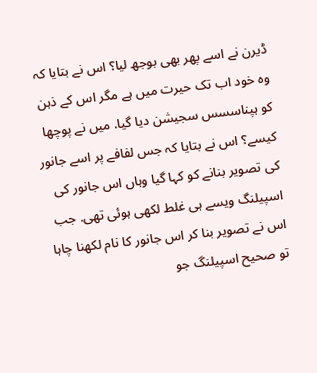ڈیرن نے اسے پھر بھی بوجھ لیا؟ اس نے بتایا کہ وہ خود اب تک حیرت میں ہے مگر اس کے ذہن کو ہپناسسس سجیشن دیا گیا. میں نے پوچھا کیسے؟ اس نے بتایا کہ جس لفافے پر اسے جانور کی تصویر بنانے کو کہا گیا وہاں اس جانور کی اسپیلنگ ویسے ہی غلط لکھی ہوئی تھی. جب اس نے تصویر بنا کر اس جانور کا نام لکھنا چاہا تو صحیح اسپیلنگ جو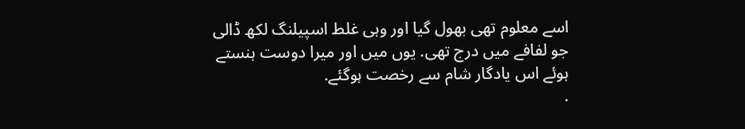اسے معلوم تھی بھول گیا اور وہی غلط اسپیلنگ لکھ ڈالی جو لفافے میں درج تھی. یوں میں اور میرا دوست ہنستے ہوئے اس یادگار شام سے رخصت ہوگئے.
.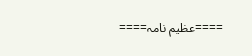====عظیم نامہ====